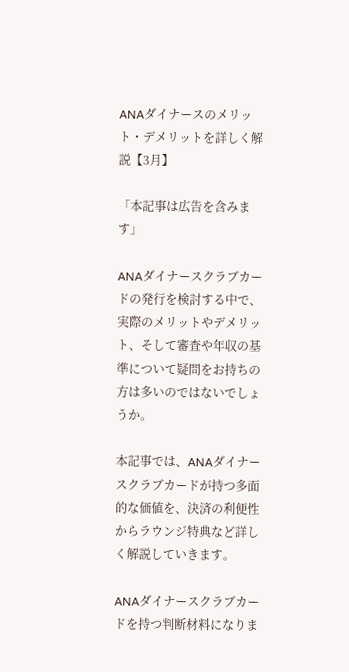ANAダイナースのメリット・デメリットを詳しく解説【3月】

「本記事は広告を含みます」

ANAダイナースクラブカードの発行を検討する中で、実際のメリットやデメリット、そして審査や年収の基準について疑問をお持ちの方は多いのではないでしょうか。

本記事では、ANAダイナースクラブカードが持つ多面的な価値を、決済の利便性からラウンジ特典など詳しく解説していきます。

ANAダイナースクラブカードを持つ判断材料になりま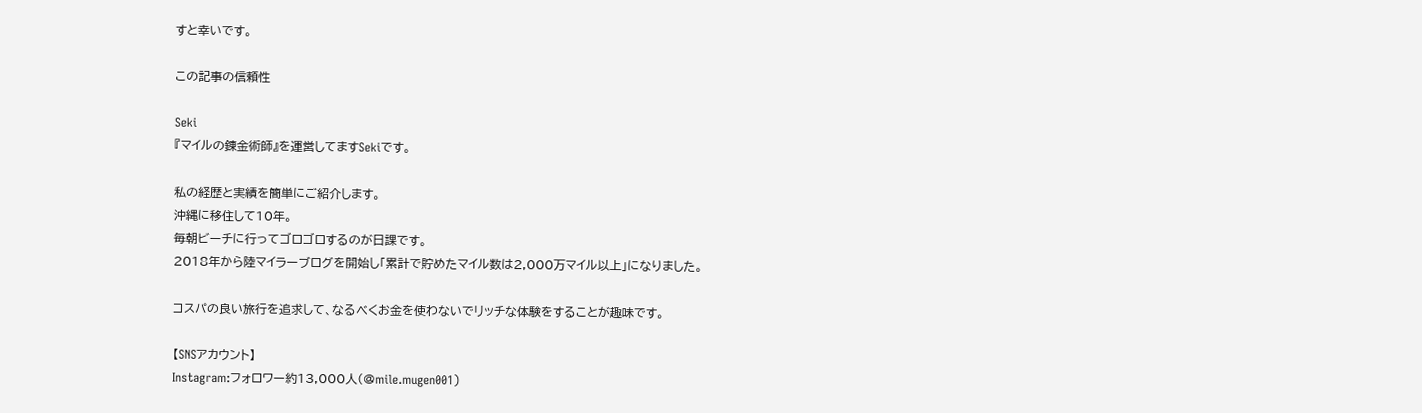すと幸いです。

この記事の信頼性

Seki
『マイルの錬金術師』を運営してますSekiです。

私の経歴と実績を簡単にご紹介します。
沖縄に移住して10年。
毎朝ビーチに行ってゴロゴロするのが日課です。
2018年から陸マイラーブログを開始し「累計で貯めたマイル数は2,000万マイル以上」になりました。

コスパの良い旅行を追求して、なるべくお金を使わないでリッチな体験をすることが趣味です。

【SNSアカウント】
Instagram:フォロワー約13,000人(@mile.mugen001)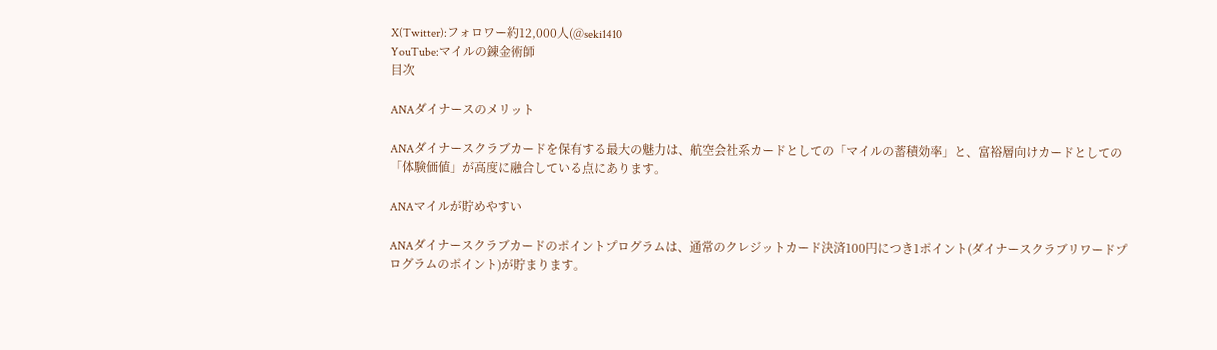X(Twitter):フォロワー約12,000人(@seki1410
YouTube:マイルの錬金術師
目次

ANAダイナースのメリット

ANAダイナースクラブカードを保有する最大の魅力は、航空会社系カードとしての「マイルの蓄積効率」と、富裕層向けカードとしての「体験価値」が高度に融合している点にあります。

ANAマイルが貯めやすい

ANAダイナースクラブカードのポイントプログラムは、通常のクレジットカード決済100円につき1ポイント(ダイナースクラブリワードプログラムのポイント)が貯まります。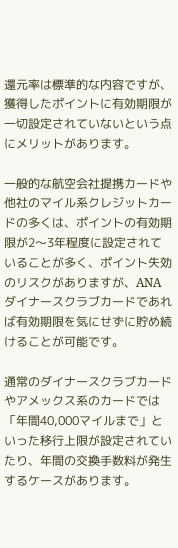還元率は標準的な内容ですが、獲得したポイントに有効期限が一切設定されていないという点にメリットがあります。

一般的な航空会社提携カードや他社のマイル系クレジットカードの多くは、ポイントの有効期限が2〜3年程度に設定されていることが多く、ポイント失効のリスクがありますが、ANAダイナースクラブカードであれば有効期限を気にせずに貯め続けることが可能です。

通常のダイナースクラブカードやアメックス系のカードでは「年間40,000マイルまで」といった移行上限が設定されていたり、年間の交換手数料が発生するケースがあります。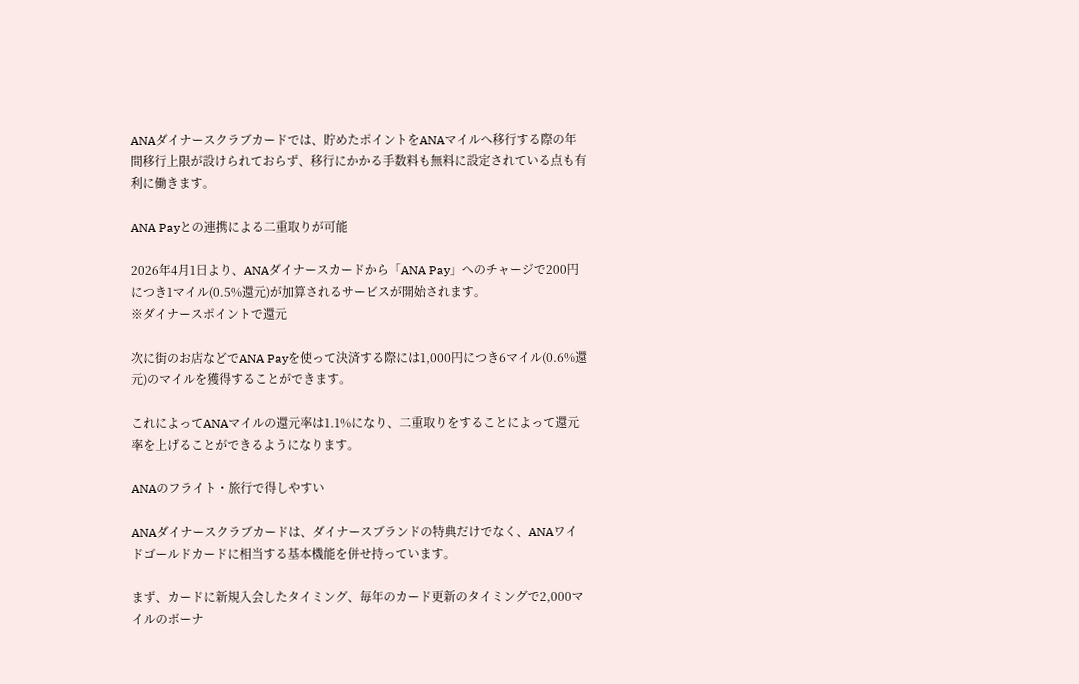ANAダイナースクラブカードでは、貯めたポイントをANAマイルへ移行する際の年間移行上限が設けられておらず、移行にかかる手数料も無料に設定されている点も有利に働きます。

ANA Payとの連携による二重取りが可能

2026年4月1日より、ANAダイナースカードから「ANA Pay」へのチャージで200円につき1マイル(0.5%還元)が加算されるサービスが開始されます。
※ダイナースポイントで還元

次に街のお店などでANA Payを使って決済する際には1,000円につき6マイル(0.6%還元)のマイルを獲得することができます。

これによってANAマイルの還元率は1.1%になり、二重取りをすることによって還元率を上げることができるようになります。

ANAのフライト・旅行で得しやすい

ANAダイナースクラブカードは、ダイナースブランドの特典だけでなく、ANAワイドゴールドカードに相当する基本機能を併せ持っています。

まず、カードに新規入会したタイミング、毎年のカード更新のタイミングで2,000マイルのボーナ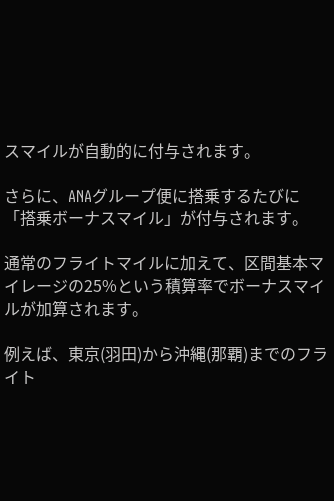スマイルが自動的に付与されます。

さらに、ANAグループ便に搭乗するたびに「搭乗ボーナスマイル」が付与されます。

通常のフライトマイルに加えて、区間基本マイレージの25%という積算率でボーナスマイルが加算されます。

例えば、東京(羽田)から沖縄(那覇)までのフライト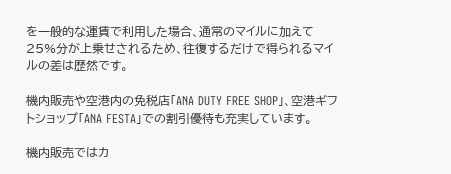を一般的な運賃で利用した場合、通常のマイルに加えて25%分が上乗せされるため、往復するだけで得られるマイルの差は歴然です。

機内販売や空港内の免税店「ANA DUTY FREE SHOP」、空港ギフトショップ「ANA FESTA」での割引優待も充実しています。

機内販売ではカ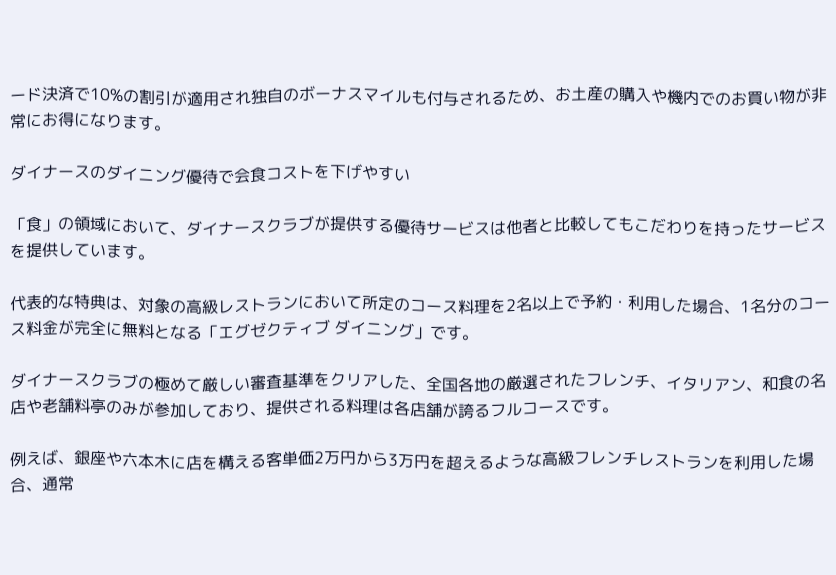ード決済で10%の割引が適用され独自のボーナスマイルも付与されるため、お土産の購入や機内でのお買い物が非常にお得になります。

ダイナースのダイニング優待で会食コストを下げやすい

「食」の領域において、ダイナースクラブが提供する優待サービスは他者と比較してもこだわりを持ったサービスを提供しています。

代表的な特典は、対象の高級レストランにおいて所定のコース料理を2名以上で予約・利用した場合、1名分のコース料金が完全に無料となる「エグゼクティブ ダイニング」です。

ダイナースクラブの極めて厳しい審査基準をクリアした、全国各地の厳選されたフレンチ、イタリアン、和食の名店や老舗料亭のみが参加しており、提供される料理は各店舗が誇るフルコースです。

例えば、銀座や六本木に店を構える客単価2万円から3万円を超えるような高級フレンチレストランを利用した場合、通常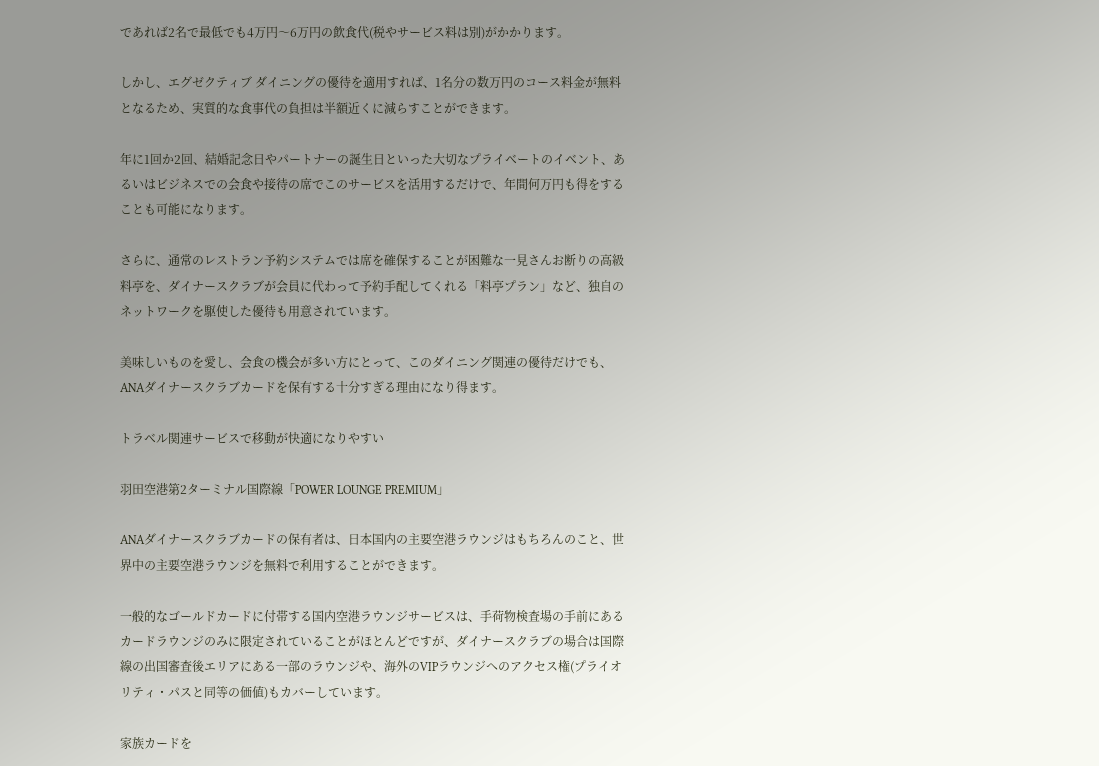であれば2名で最低でも4万円〜6万円の飲食代(税やサービス料は別)がかかります。

しかし、エグゼクティブ ダイニングの優待を適用すれば、1名分の数万円のコース料金が無料となるため、実質的な食事代の負担は半額近くに減らすことができます。

年に1回か2回、結婚記念日やパートナーの誕生日といった大切なプライベートのイベント、あるいはビジネスでの会食や接待の席でこのサービスを活用するだけで、年間何万円も得をすることも可能になります。

さらに、通常のレストラン予約システムでは席を確保することが困難な一見さんお断りの高級料亭を、ダイナースクラブが会員に代わって予約手配してくれる「料亭プラン」など、独自のネットワークを駆使した優待も用意されています。

美味しいものを愛し、会食の機会が多い方にとって、このダイニング関連の優待だけでも、ANAダイナースクラブカードを保有する十分すぎる理由になり得ます。

トラベル関連サービスで移動が快適になりやすい

羽田空港第2ターミナル国際線「POWER LOUNGE PREMIUM」

ANAダイナースクラブカードの保有者は、日本国内の主要空港ラウンジはもちろんのこと、世界中の主要空港ラウンジを無料で利用することができます。

一般的なゴールドカードに付帯する国内空港ラウンジサービスは、手荷物検査場の手前にあるカードラウンジのみに限定されていることがほとんどですが、ダイナースクラブの場合は国際線の出国審査後エリアにある一部のラウンジや、海外のVIPラウンジへのアクセス権(プライオリティ・パスと同等の価値)もカバーしています。

家族カードを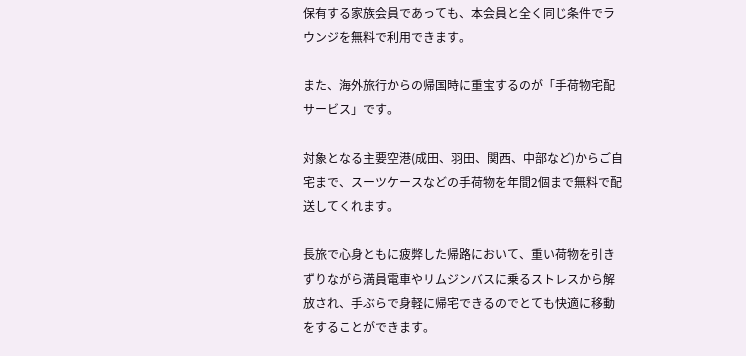保有する家族会員であっても、本会員と全く同じ条件でラウンジを無料で利用できます。

また、海外旅行からの帰国時に重宝するのが「手荷物宅配サービス」です。

対象となる主要空港(成田、羽田、関西、中部など)からご自宅まで、スーツケースなどの手荷物を年間2個まで無料で配送してくれます。

長旅で心身ともに疲弊した帰路において、重い荷物を引きずりながら満員電車やリムジンバスに乗るストレスから解放され、手ぶらで身軽に帰宅できるのでとても快適に移動をすることができます。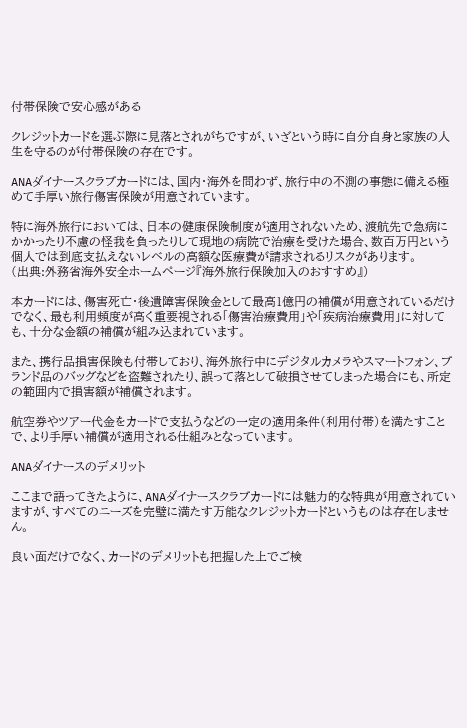付帯保険で安心感がある

クレジットカードを選ぶ際に見落とされがちですが、いざという時に自分自身と家族の人生を守るのが付帯保険の存在です。

ANAダイナースクラブカードには、国内・海外を問わず、旅行中の不測の事態に備える極めて手厚い旅行傷害保険が用意されています。

特に海外旅行においては、日本の健康保険制度が適用されないため、渡航先で急病にかかったり不慮の怪我を負ったりして現地の病院で治療を受けた場合、数百万円という個人では到底支払えないレベルの高額な医療費が請求されるリスクがあります。
(出典:外務省海外安全ホームページ『海外旅行保険加入のおすすめ』)

本カードには、傷害死亡・後遺障害保険金として最高1億円の補償が用意されているだけでなく、最も利用頻度が高く重要視される「傷害治療費用」や「疾病治療費用」に対しても、十分な金額の補償が組み込まれています。

また、携行品損害保険も付帯しており、海外旅行中にデジタルカメラやスマートフォン、ブランド品のバッグなどを盗難されたり、誤って落として破損させてしまった場合にも、所定の範囲内で損害額が補償されます。

航空券やツアー代金をカードで支払うなどの一定の適用条件(利用付帯)を満たすことで、より手厚い補償が適用される仕組みとなっています。

ANAダイナースのデメリット

ここまで語ってきたように、ANAダイナースクラブカードには魅力的な特典が用意されていますが、すべてのニーズを完璧に満たす万能なクレジットカードというものは存在しません。

良い面だけでなく、カードのデメリットも把握した上でご検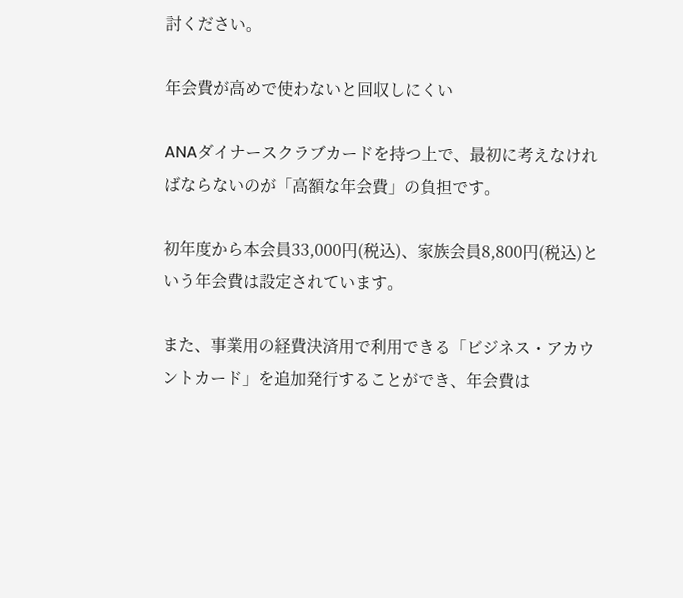討ください。

年会費が高めで使わないと回収しにくい

ANAダイナースクラブカードを持つ上で、最初に考えなければならないのが「高額な年会費」の負担です。

初年度から本会員33,000円(税込)、家族会員8,800円(税込)という年会費は設定されています。

また、事業用の経費決済用で利用できる「ビジネス・アカウントカード」を追加発行することができ、年会費は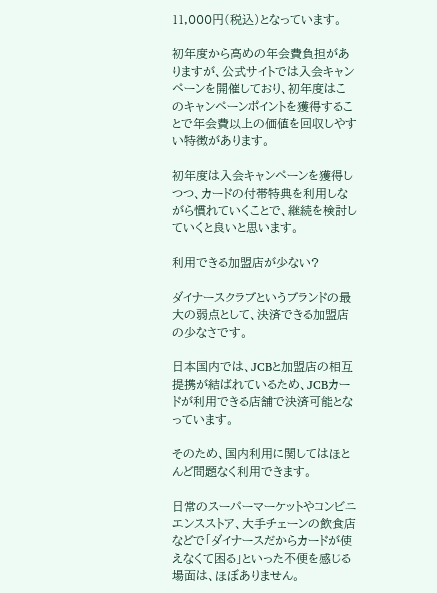11,000円(税込)となっています。

初年度から高めの年会費負担がありますが、公式サイトでは入会キャンペーンを開催しており、初年度はこのキャンペーンポイントを獲得することで年会費以上の価値を回収しやすい特徴があります。

初年度は入会キャンペーンを獲得しつつ、カードの付帯特典を利用しながら慣れていくことで、継続を検討していくと良いと思います。

利用できる加盟店が少ない?

ダイナースクラブというブランドの最大の弱点として、決済できる加盟店の少なさです。

日本国内では、JCBと加盟店の相互提携が結ばれているため、JCBカードが利用できる店舗で決済可能となっています。

そのため、国内利用に関してはほとんど問題なく利用できます。

日常のスーパーマーケットやコンビニエンスストア、大手チェーンの飲食店などで「ダイナースだからカードが使えなくて困る」といった不便を感じる場面は、ほぼありません。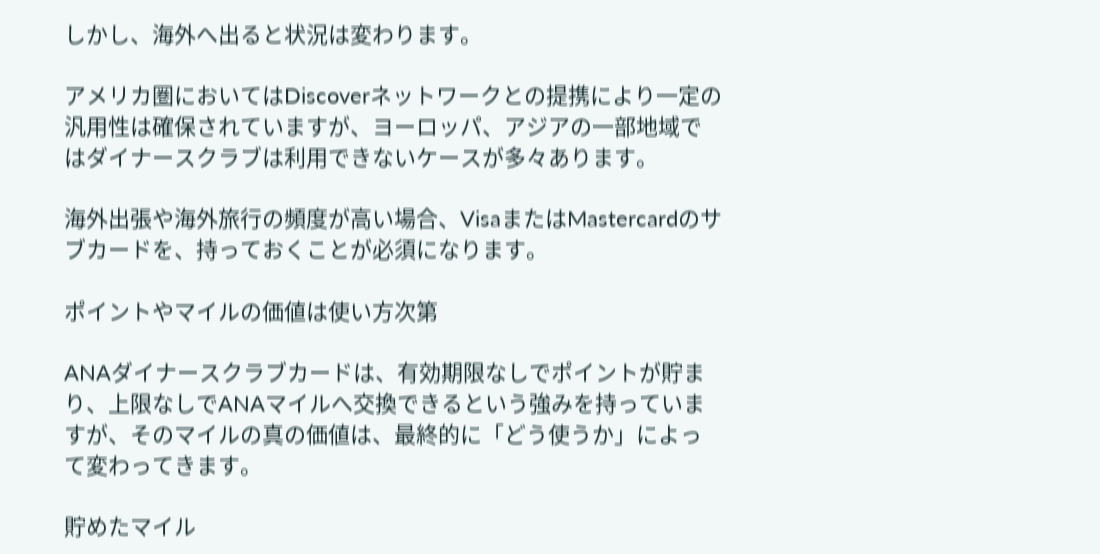しかし、海外へ出ると状況は変わります。

アメリカ圏においてはDiscoverネットワークとの提携により一定の汎用性は確保されていますが、ヨーロッパ、アジアの一部地域ではダイナースクラブは利用できないケースが多々あります。

海外出張や海外旅行の頻度が高い場合、VisaまたはMastercardのサブカードを、持っておくことが必須になります。

ポイントやマイルの価値は使い方次第

ANAダイナースクラブカードは、有効期限なしでポイントが貯まり、上限なしでANAマイルへ交換できるという強みを持っていますが、そのマイルの真の価値は、最終的に「どう使うか」によって変わってきます。

貯めたマイル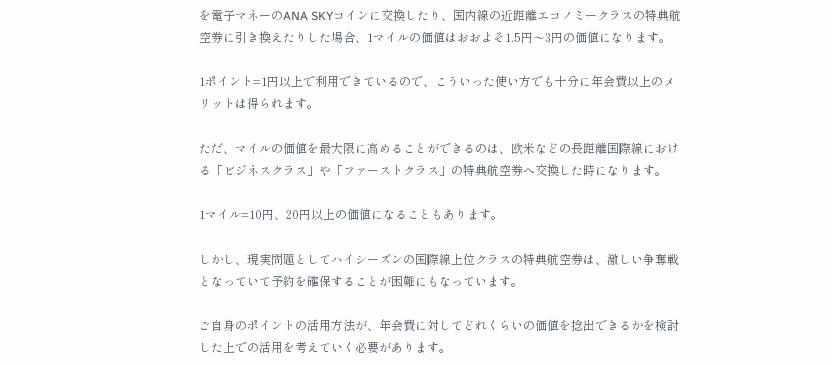を電子マネーのANA SKYコインに交換したり、国内線の近距離エコノミークラスの特典航空券に引き換えたりした場合、1マイルの価値はおおよそ1.5円〜3円の価値になります。

1ポイント=1円以上で利用できているので、こういった使い方でも十分に年会費以上のメリットは得られます。

ただ、マイルの価値を最大限に高めることができるのは、欧米などの長距離国際線における「ビジネスクラス」や「ファーストクラス」の特典航空券へ交換した時になります。

1マイル=10円、20円以上の価値になることもあります。

しかし、現実問題としてハイシーズンの国際線上位クラスの特典航空券は、激しい争奪戦となっていて予約を確保することが困難にもなっています。

ご自身のポイントの活用方法が、年会費に対してどれくらいの価値を捻出できるかを検討した上での活用を考えていく必要があります。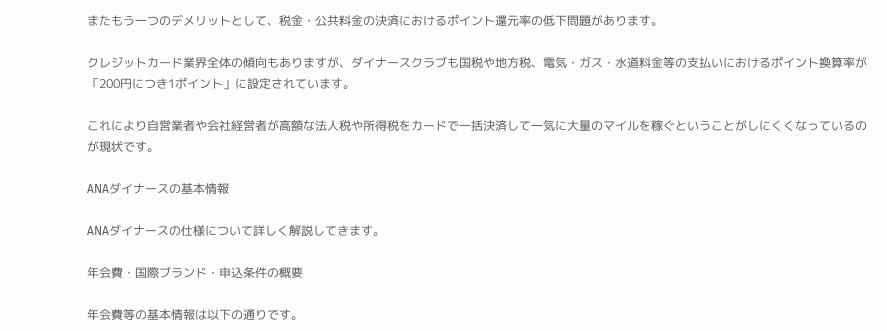またもう一つのデメリットとして、税金・公共料金の決済におけるポイント還元率の低下問題があります。

クレジットカード業界全体の傾向もありますが、ダイナースクラブも国税や地方税、電気・ガス・水道料金等の支払いにおけるポイント換算率が「200円につき1ポイント」に設定されています。

これにより自営業者や会社経営者が高額な法人税や所得税をカードで一括決済して一気に大量のマイルを稼ぐということがしにくくなっているのが現状です。

ANAダイナースの基本情報

ANAダイナースの仕様について詳しく解説してきます。

年会費・国際ブランド・申込条件の概要

年会費等の基本情報は以下の通りです。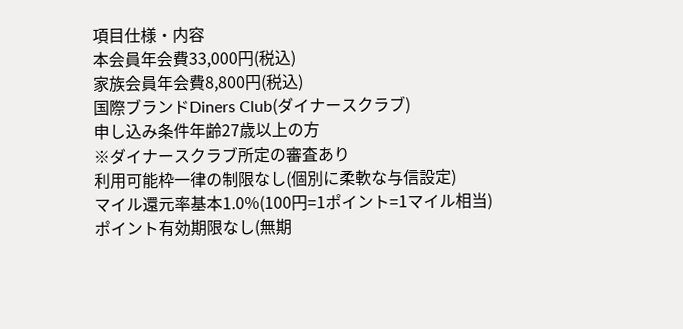項目仕様・内容
本会員年会費33,000円(税込)
家族会員年会費8,800円(税込)
国際ブランドDiners Club(ダイナースクラブ)
申し込み条件年齢27歳以上の方
※ダイナースクラブ所定の審査あり
利用可能枠一律の制限なし(個別に柔軟な与信設定)
マイル還元率基本1.0%(100円=1ポイント=1マイル相当)
ポイント有効期限なし(無期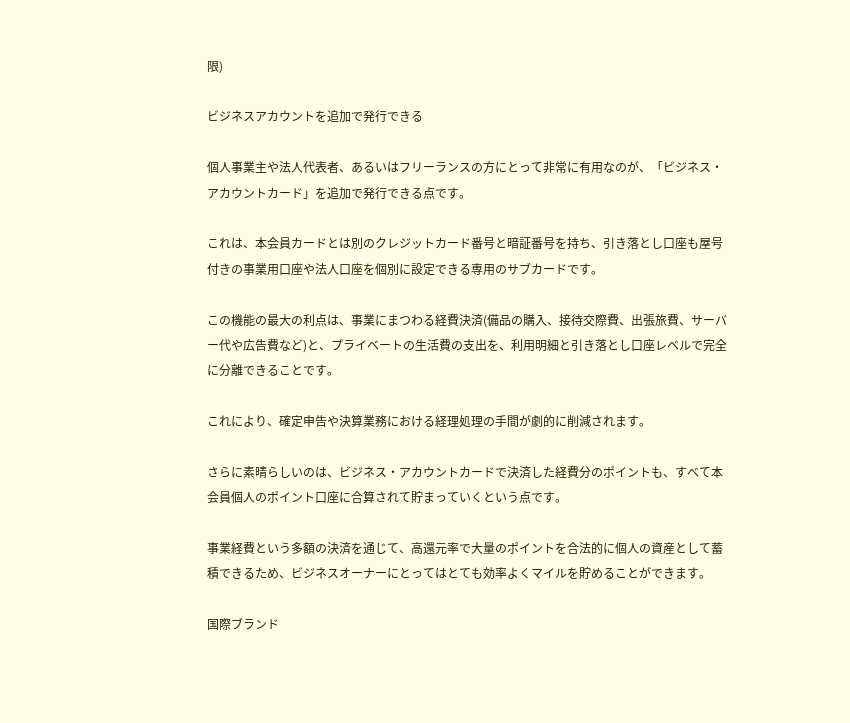限)

ビジネスアカウントを追加で発行できる

個人事業主や法人代表者、あるいはフリーランスの方にとって非常に有用なのが、「ビジネス・アカウントカード」を追加で発行できる点です。

これは、本会員カードとは別のクレジットカード番号と暗証番号を持ち、引き落とし口座も屋号付きの事業用口座や法人口座を個別に設定できる専用のサブカードです。

この機能の最大の利点は、事業にまつわる経費決済(備品の購入、接待交際費、出張旅費、サーバー代や広告費など)と、プライベートの生活費の支出を、利用明細と引き落とし口座レベルで完全に分離できることです。

これにより、確定申告や決算業務における経理処理の手間が劇的に削減されます。

さらに素晴らしいのは、ビジネス・アカウントカードで決済した経費分のポイントも、すべて本会員個人のポイント口座に合算されて貯まっていくという点です。

事業経費という多額の決済を通じて、高還元率で大量のポイントを合法的に個人の資産として蓄積できるため、ビジネスオーナーにとってはとても効率よくマイルを貯めることができます。

国際ブランド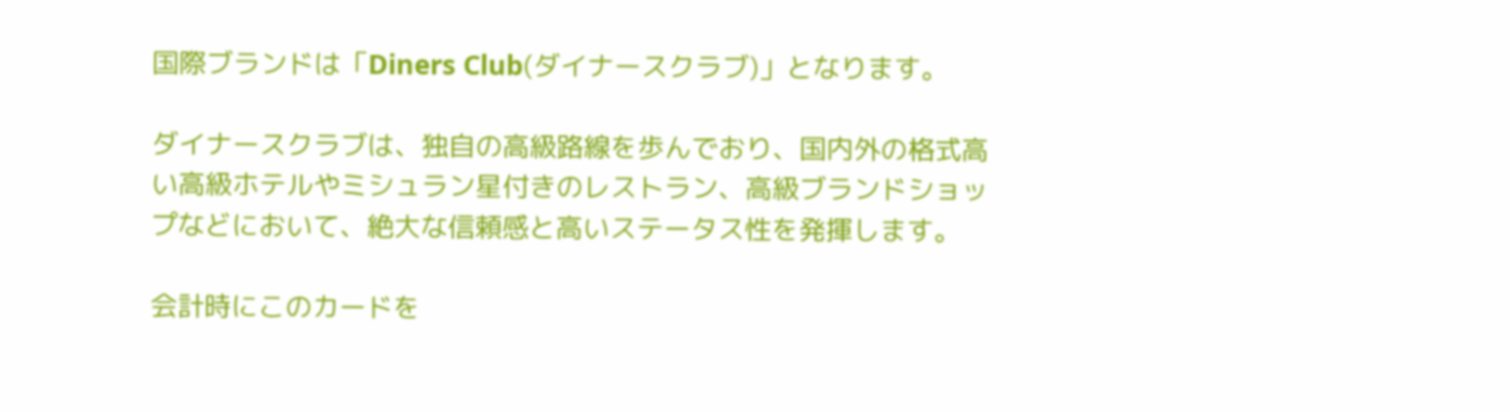国際ブランドは「Diners Club(ダイナースクラブ)」となります。

ダイナースクラブは、独自の高級路線を歩んでおり、国内外の格式高い高級ホテルやミシュラン星付きのレストラン、高級ブランドショップなどにおいて、絶大な信頼感と高いステータス性を発揮します。

会計時にこのカードを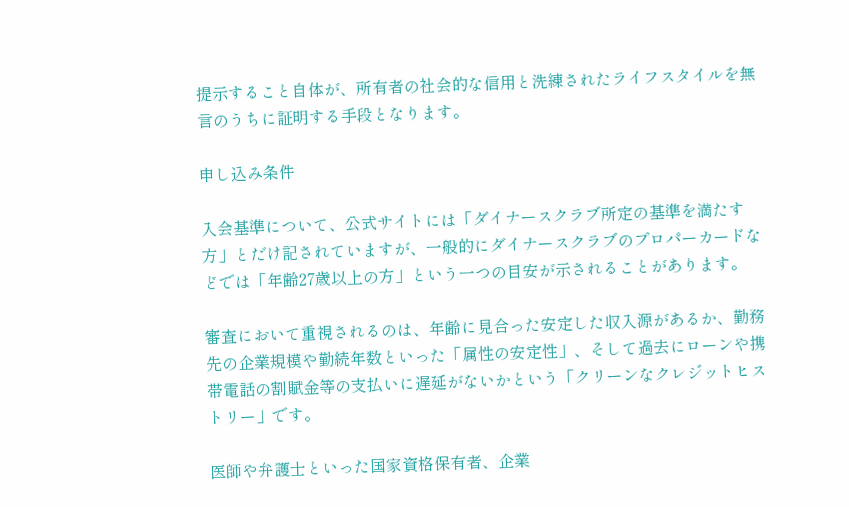提示すること自体が、所有者の社会的な信用と洗練されたライフスタイルを無言のうちに証明する手段となります。

申し込み条件

入会基準について、公式サイトには「ダイナースクラブ所定の基準を満たす方」とだけ記されていますが、一般的にダイナースクラブのプロパーカードなどでは「年齢27歳以上の方」という一つの目安が示されることがあります。

審査において重視されるのは、年齢に見合った安定した収入源があるか、勤務先の企業規模や勤続年数といった「属性の安定性」、そして過去にローンや携帯電話の割賦金等の支払いに遅延がないかという「クリーンなクレジットヒストリー」です。

医師や弁護士といった国家資格保有者、企業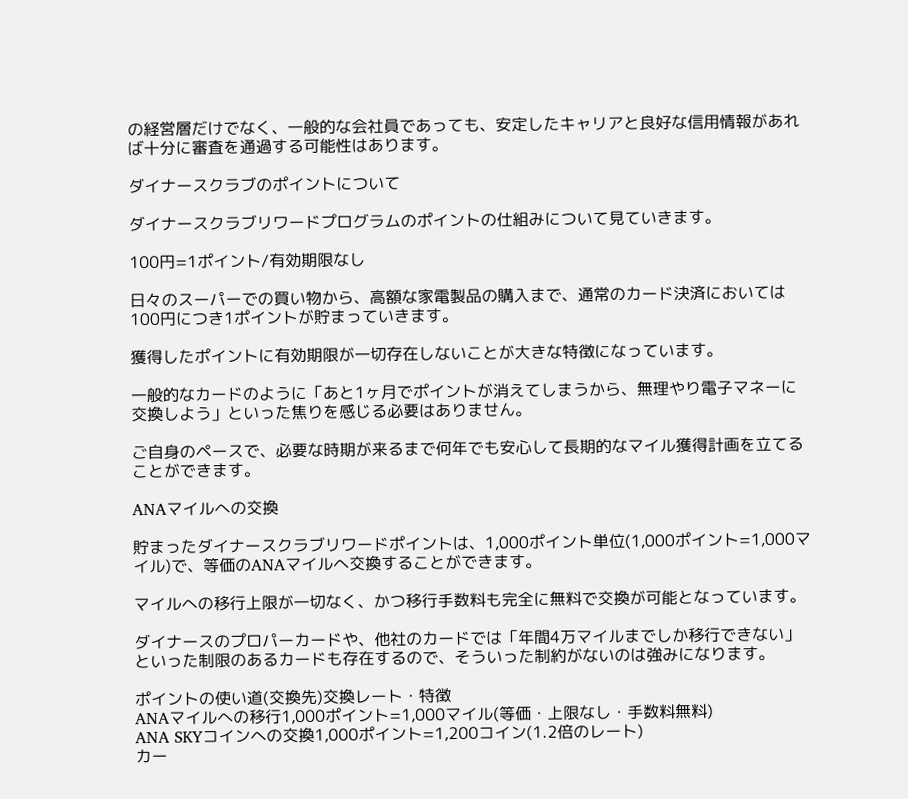の経営層だけでなく、一般的な会社員であっても、安定したキャリアと良好な信用情報があれば十分に審査を通過する可能性はあります。

ダイナースクラブのポイントについて

ダイナースクラブリワードプログラムのポイントの仕組みについて見ていきます。

100円=1ポイント/有効期限なし

日々のスーパーでの買い物から、高額な家電製品の購入まで、通常のカード決済においては100円につき1ポイントが貯まっていきます。

獲得したポイントに有効期限が一切存在しないことが大きな特徴になっています。

一般的なカードのように「あと1ヶ月でポイントが消えてしまうから、無理やり電子マネーに交換しよう」といった焦りを感じる必要はありません。

ご自身のペースで、必要な時期が来るまで何年でも安心して長期的なマイル獲得計画を立てることができます。

ANAマイルへの交換

貯まったダイナースクラブリワードポイントは、1,000ポイント単位(1,000ポイント=1,000マイル)で、等価のANAマイルへ交換することができます。

マイルへの移行上限が一切なく、かつ移行手数料も完全に無料で交換が可能となっています。

ダイナースのプロパーカードや、他社のカードでは「年間4万マイルまでしか移行できない」といった制限のあるカードも存在するので、そういった制約がないのは強みになります。

ポイントの使い道(交換先)交換レート・特徴
ANAマイルへの移行1,000ポイント=1,000マイル(等価・上限なし・手数料無料)
ANA SKYコインへの交換1,000ポイント=1,200コイン(1.2倍のレート)
カー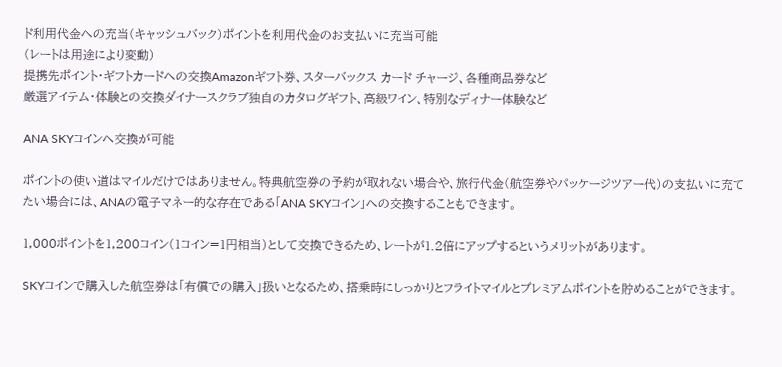ド利用代金への充当(キャッシュバック)ポイントを利用代金のお支払いに充当可能
(レートは用途により変動)
提携先ポイント・ギフトカードへの交換Amazonギフト券、スターバックス カード チャージ、各種商品券など
厳選アイテム・体験との交換ダイナースクラブ独自のカタログギフト、高級ワイン、特別なディナー体験など

ANA SKYコインへ交換が可能

ポイントの使い道はマイルだけではありません。特典航空券の予約が取れない場合や、旅行代金(航空券やパッケージツアー代)の支払いに充てたい場合には、ANAの電子マネー的な存在である「ANA SKYコイン」への交換することもできます。

1,000ポイントを1,200コイン(1コイン=1円相当)として交換できるため、レートが1.2倍にアップするというメリットがあります。

SKYコインで購入した航空券は「有償での購入」扱いとなるため、搭乗時にしっかりとフライトマイルとプレミアムポイントを貯めることができます。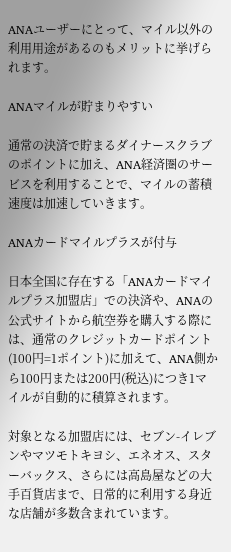ANAユーザーにとって、マイル以外の利用用途があるのもメリットに挙げられます。

ANAマイルが貯まりやすい

通常の決済で貯まるダイナースクラブのポイントに加え、ANA経済圏のサービスを利用することで、マイルの蓄積速度は加速していきます。

ANAカードマイルプラスが付与

日本全国に存在する「ANAカードマイルプラス加盟店」での決済や、ANAの公式サイトから航空券を購入する際には、通常のクレジットカードポイント(100円=1ポイント)に加えて、ANA側から100円または200円(税込)につき1マイルが自動的に積算されます。

対象となる加盟店には、セブン-イレブンやマツモトキヨシ、エネオス、スターバックス、さらには高島屋などの大手百貨店まで、日常的に利用する身近な店舗が多数含まれています。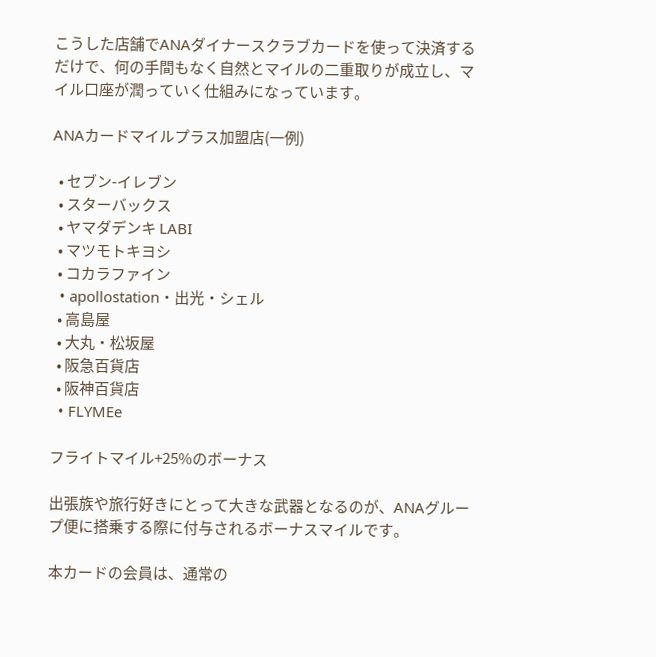こうした店舗でANAダイナースクラブカードを使って決済するだけで、何の手間もなく自然とマイルの二重取りが成立し、マイル口座が潤っていく仕組みになっています。

ANAカードマイルプラス加盟店(一例)

  • セブン-イレブン
  • スターバックス
  • ヤマダデンキ LABI
  • マツモトキヨシ
  • コカラファイン
  • apollostation・出光・シェル
  • 高島屋
  • 大丸・松坂屋
  • 阪急百貨店
  • 阪神百貨店
  • FLYMEe

フライトマイル+25%のボーナス

出張族や旅行好きにとって大きな武器となるのが、ANAグループ便に搭乗する際に付与されるボーナスマイルです。

本カードの会員は、通常の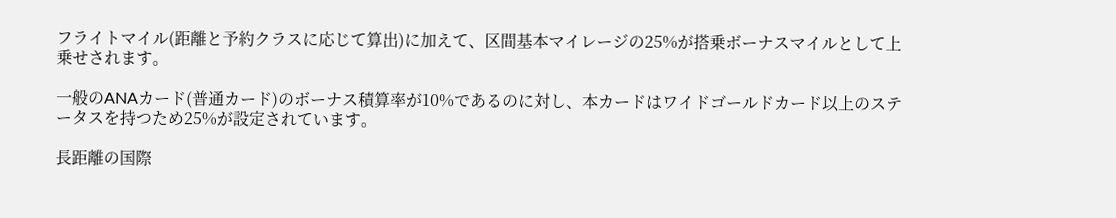フライトマイル(距離と予約クラスに応じて算出)に加えて、区間基本マイレージの25%が搭乗ボーナスマイルとして上乗せされます。

一般のANAカード(普通カード)のボーナス積算率が10%であるのに対し、本カードはワイドゴールドカード以上のステータスを持つため25%が設定されています。

長距離の国際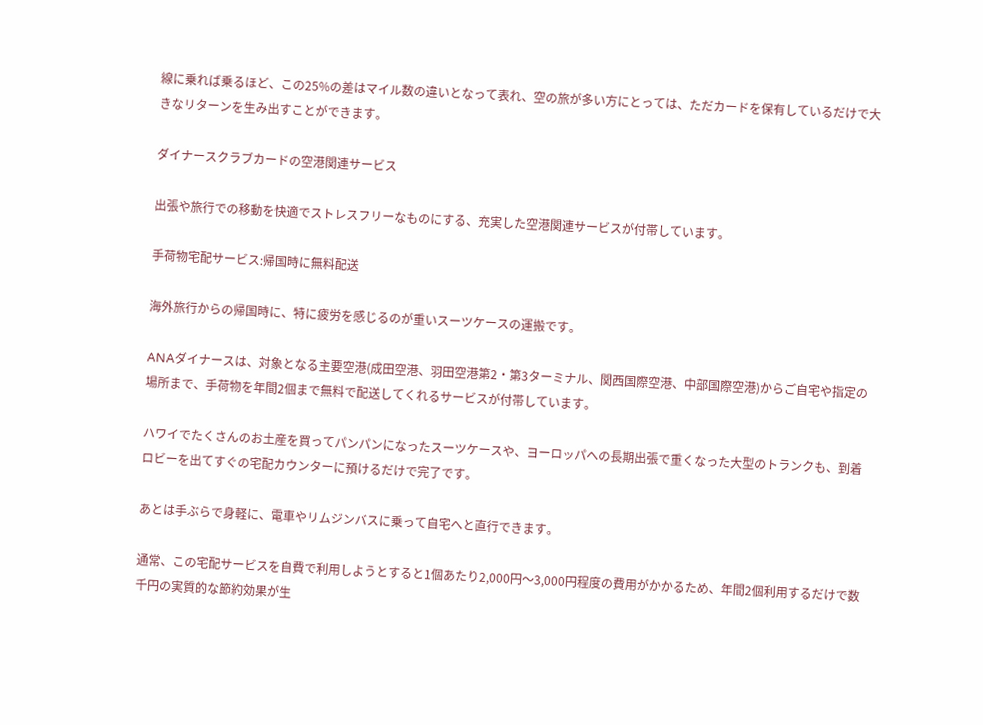線に乗れば乗るほど、この25%の差はマイル数の違いとなって表れ、空の旅が多い方にとっては、ただカードを保有しているだけで大きなリターンを生み出すことができます。

ダイナースクラブカードの空港関連サービス

出張や旅行での移動を快適でストレスフリーなものにする、充実した空港関連サービスが付帯しています。

手荷物宅配サービス:帰国時に無料配送

海外旅行からの帰国時に、特に疲労を感じるのが重いスーツケースの運搬です。

ANAダイナースは、対象となる主要空港(成田空港、羽田空港第2・第3ターミナル、関西国際空港、中部国際空港)からご自宅や指定の場所まで、手荷物を年間2個まで無料で配送してくれるサービスが付帯しています。

ハワイでたくさんのお土産を買ってパンパンになったスーツケースや、ヨーロッパへの長期出張で重くなった大型のトランクも、到着ロビーを出てすぐの宅配カウンターに預けるだけで完了です。

あとは手ぶらで身軽に、電車やリムジンバスに乗って自宅へと直行できます。

通常、この宅配サービスを自費で利用しようとすると1個あたり2,000円〜3,000円程度の費用がかかるため、年間2個利用するだけで数千円の実質的な節約効果が生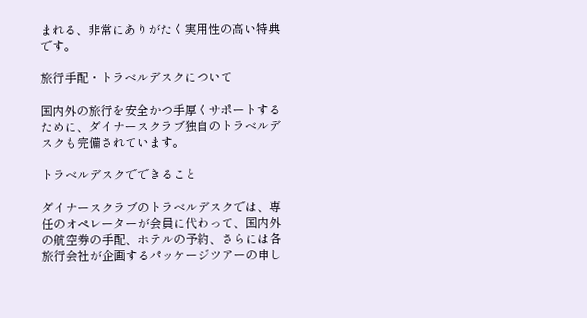まれる、非常にありがたく実用性の高い特典です。

旅行手配・トラベルデスクについて

国内外の旅行を安全かつ手厚くサポートするために、ダイナースクラブ独自のトラベルデスクも完備されています。

トラベルデスクでできること

ダイナースクラブのトラベルデスクでは、専任のオペレーターが会員に代わって、国内外の航空券の手配、ホテルの予約、さらには各旅行会社が企画するパッケージツアーの申し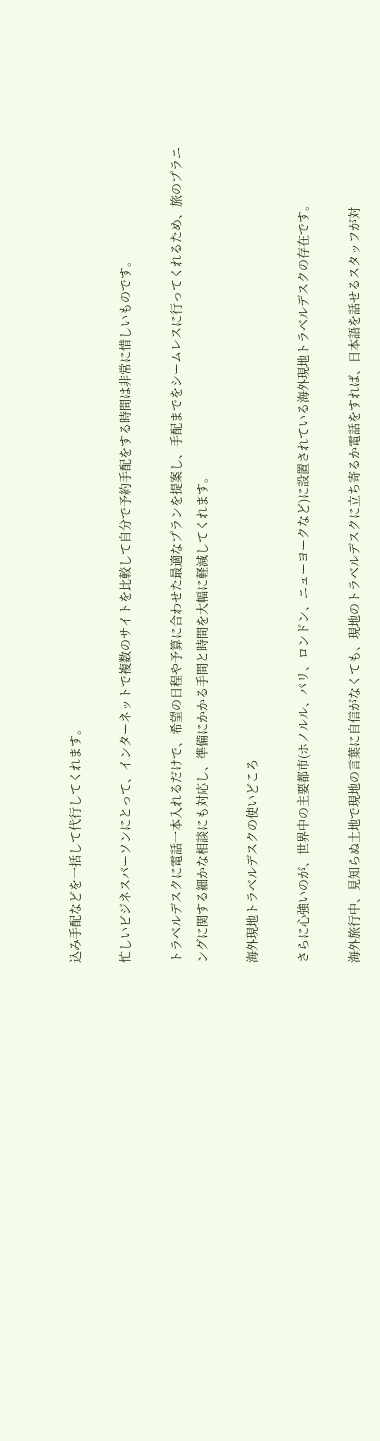込み手配などを一括して代行してくれます。

忙しいビジネスパーソンにとって、インターネットで複数のサイトを比較して自分で予約手配をする時間は非常に惜しいものです。

トラベルデスクに電話一本入れるだけで、希望の日程や予算に合わせた最適なプランを提案し、手配までをシームレスに行ってくれるため、旅のプラニングに関する細かな相談にも対応し、準備にかかる手間と時間を大幅に軽減してくれます。

海外現地トラベルデスクの使いどころ

さらに心強いのが、世界中の主要都市(ホノルル、パリ、ロンドン、ニューヨークなど)に設置されている海外現地トラベルデスクの存在です。

海外旅行中、見知らぬ土地で現地の言葉に自信がなくても、現地のトラベルデスクに立ち寄るか電話をすれば、日本語を話せるスタッフが対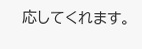応してくれます。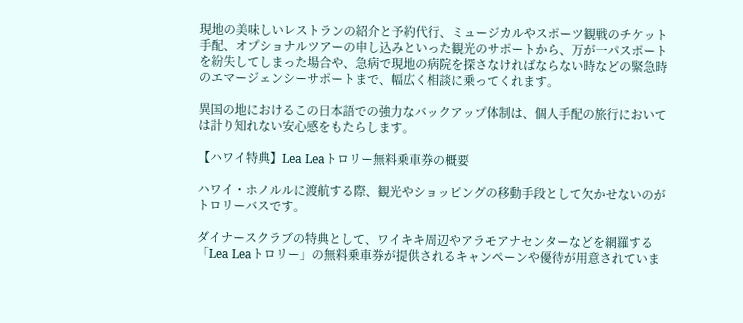現地の美味しいレストランの紹介と予約代行、ミュージカルやスポーツ観戦のチケット手配、オプショナルツアーの申し込みといった観光のサポートから、万が一パスポートを紛失してしまった場合や、急病で現地の病院を探さなければならない時などの緊急時のエマージェンシーサポートまで、幅広く相談に乗ってくれます。

異国の地におけるこの日本語での強力なバックアップ体制は、個人手配の旅行においては計り知れない安心感をもたらします。

【ハワイ特典】Lea Leaトロリー無料乗車券の概要

ハワイ・ホノルルに渡航する際、観光やショッピングの移動手段として欠かせないのがトロリーバスです。

ダイナースクラブの特典として、ワイキキ周辺やアラモアナセンターなどを網羅する「Lea Leaトロリー」の無料乗車券が提供されるキャンペーンや優待が用意されていま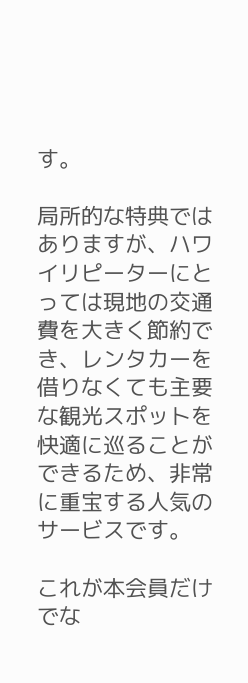す。

局所的な特典ではありますが、ハワイリピーターにとっては現地の交通費を大きく節約でき、レンタカーを借りなくても主要な観光スポットを快適に巡ることができるため、非常に重宝する人気のサービスです。

これが本会員だけでな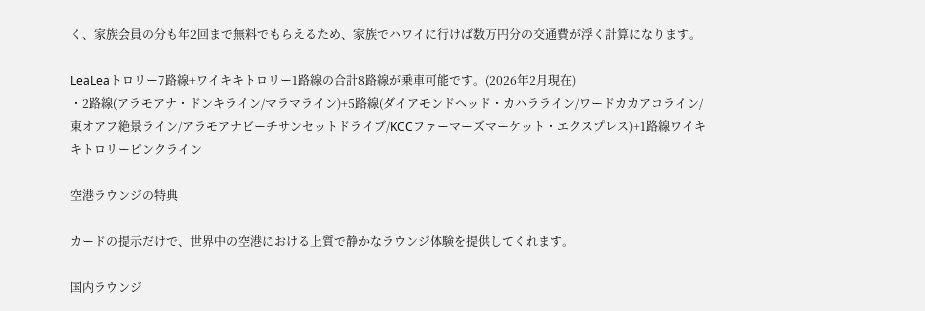く、家族会員の分も年2回まで無料でもらえるため、家族でハワイに行けば数万円分の交通費が浮く計算になります。

LeaLeaトロリー7路線+ワイキキトロリー1路線の合計8路線が乗車可能です。(2026年2月現在)
・2路線(アラモアナ・ドンキライン/マラマライン)+5路線(ダイアモンドヘッド・カハラライン/ワードカカアコライン/東オアフ絶景ライン/アラモアナビーチサンセットドライブ/KCCファーマーズマーケット・エクスプレス)+1路線ワイキキトロリーピンクライン

空港ラウンジの特典

カードの提示だけで、世界中の空港における上質で静かなラウンジ体験を提供してくれます。

国内ラウンジ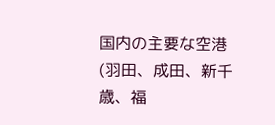国内の主要な空港(羽田、成田、新千歳、福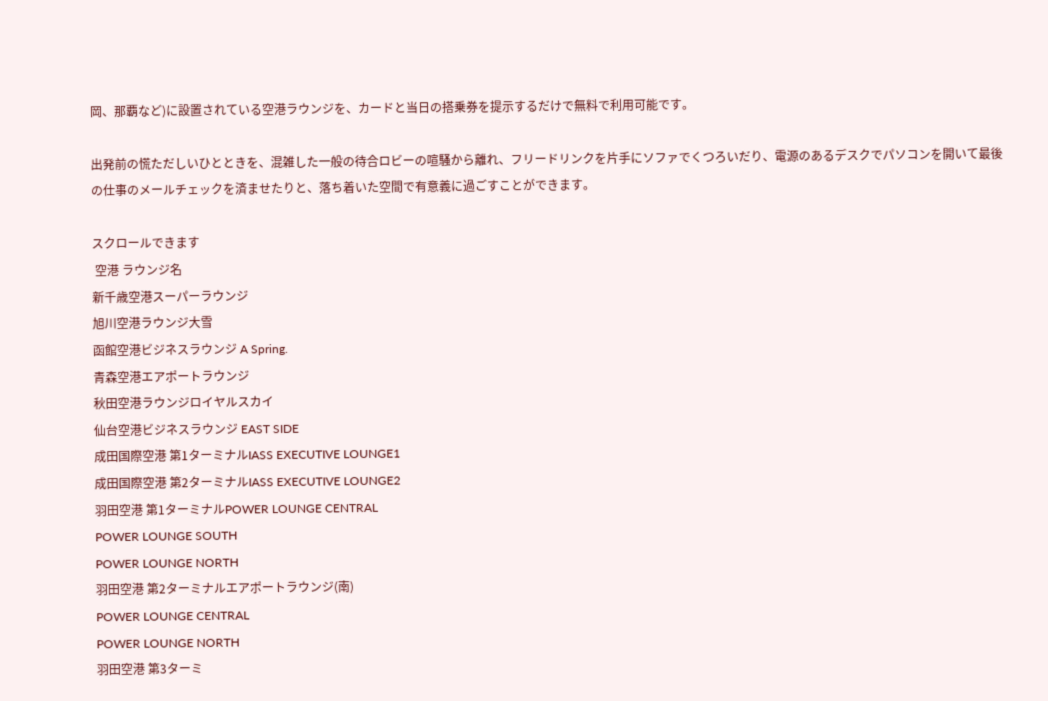岡、那覇など)に設置されている空港ラウンジを、カードと当日の搭乗券を提示するだけで無料で利用可能です。

出発前の慌ただしいひとときを、混雑した一般の待合ロビーの喧騒から離れ、フリードリンクを片手にソファでくつろいだり、電源のあるデスクでパソコンを開いて最後の仕事のメールチェックを済ませたりと、落ち着いた空間で有意義に過ごすことができます。

スクロールできます
 空港 ラウンジ名
新千歳空港スーパーラウンジ
旭川空港ラウンジ大雪
函館空港ビジネスラウンジ A Spring.
青森空港エアポートラウンジ
秋田空港ラウンジロイヤルスカイ
仙台空港ビジネスラウンジ EAST SIDE
成田国際空港 第1ターミナルIASS EXECUTIVE LOUNGE1
成田国際空港 第2ターミナルIASS EXECUTIVE LOUNGE2
羽田空港 第1ターミナルPOWER LOUNGE CENTRAL
POWER LOUNGE SOUTH
POWER LOUNGE NORTH
羽田空港 第2ターミナルエアポートラウンジ(南)
POWER LOUNGE CENTRAL
POWER LOUNGE NORTH
羽田空港 第3ターミ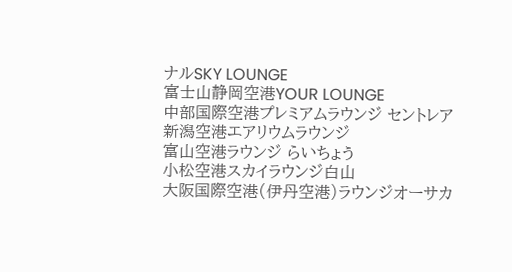ナルSKY LOUNGE
富士山静岡空港YOUR LOUNGE
中部国際空港プレミアムラウンジ セントレア
新潟空港エアリウムラウンジ
富山空港ラウンジ らいちょう
小松空港スカイラウンジ白山
大阪国際空港(伊丹空港)ラウンジオーサカ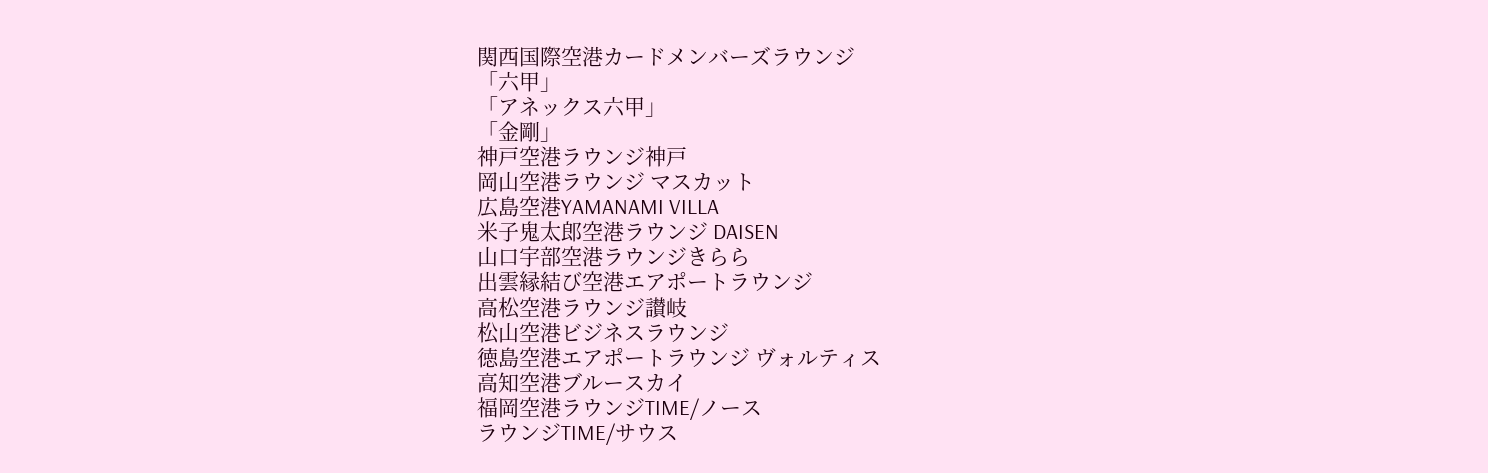関西国際空港カードメンバーズラウンジ
「六甲」
「アネックス六甲」
「金剛」
神戸空港ラウンジ神戸
岡山空港ラウンジ マスカット
広島空港YAMANAMI VILLA
米子鬼太郎空港ラウンジ DAISEN
山口宇部空港ラウンジきらら
出雲縁結び空港エアポートラウンジ
高松空港ラウンジ讃岐
松山空港ビジネスラウンジ
徳島空港エアポートラウンジ ヴォルティス
高知空港ブルースカイ
福岡空港ラウンジTIME/ノース
ラウンジTIME/サウス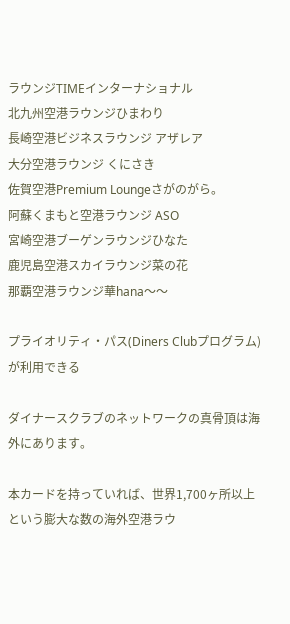ラウンジTIMEインターナショナル
北九州空港ラウンジひまわり
長崎空港ビジネスラウンジ アザレア
大分空港ラウンジ くにさき
佐賀空港Premium Loungeさがのがら。
阿蘇くまもと空港ラウンジ ASO
宮崎空港ブーゲンラウンジひなた
鹿児島空港スカイラウンジ菜の花
那覇空港ラウンジ華hana〜〜

プライオリティ・パス(Diners Clubプログラム)が利用できる

ダイナースクラブのネットワークの真骨頂は海外にあります。

本カードを持っていれば、世界1,700ヶ所以上という膨大な数の海外空港ラウ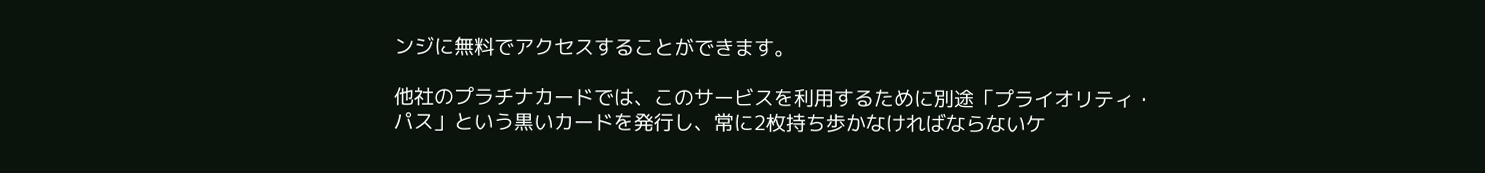ンジに無料でアクセスすることができます。

他社のプラチナカードでは、このサービスを利用するために別途「プライオリティ・パス」という黒いカードを発行し、常に2枚持ち歩かなければならないケ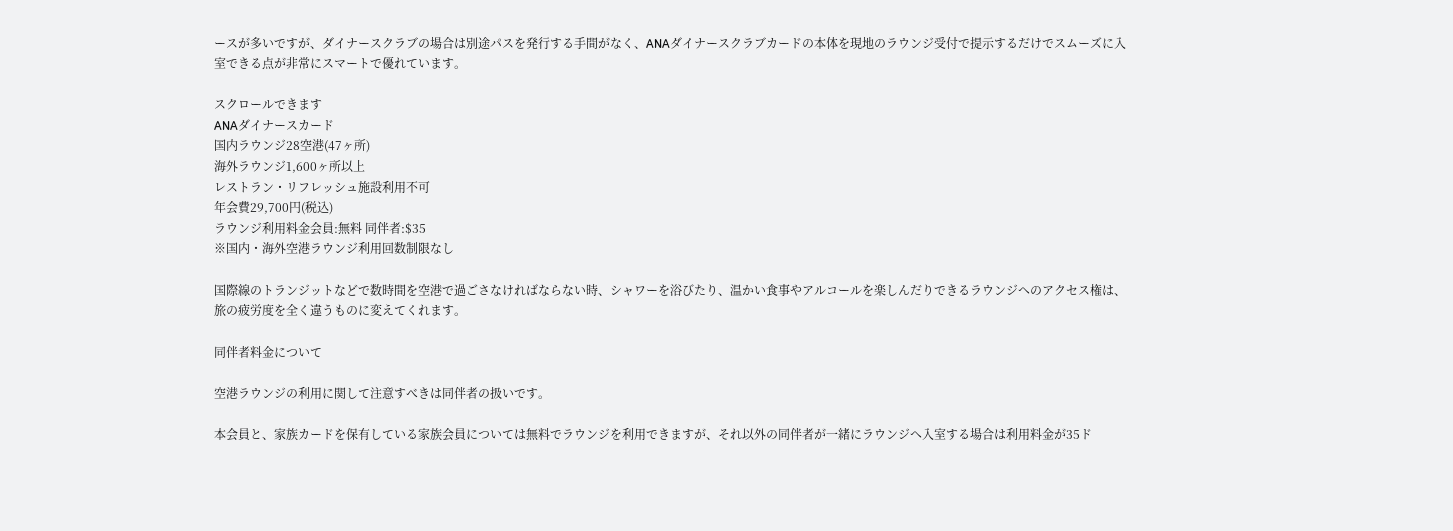ースが多いですが、ダイナースクラブの場合は別途パスを発行する手間がなく、ANAダイナースクラブカードの本体を現地のラウンジ受付で提示するだけでスムーズに入室できる点が非常にスマートで優れています。

スクロールできます
ANAダイナースカード
国内ラウンジ28空港(47ヶ所)
海外ラウンジ1,600ヶ所以上
レストラン・リフレッシュ施設利用不可
年会費29,700円(税込)
ラウンジ利用料金会員:無料 同伴者:$35
※国内・海外空港ラウンジ利用回数制限なし

国際線のトランジットなどで数時間を空港で過ごさなければならない時、シャワーを浴びたり、温かい食事やアルコールを楽しんだりできるラウンジへのアクセス権は、旅の疲労度を全く違うものに変えてくれます。

同伴者料金について

空港ラウンジの利用に関して注意すべきは同伴者の扱いです。

本会員と、家族カードを保有している家族会員については無料でラウンジを利用できますが、それ以外の同伴者が一緒にラウンジへ入室する場合は利用料金が35ド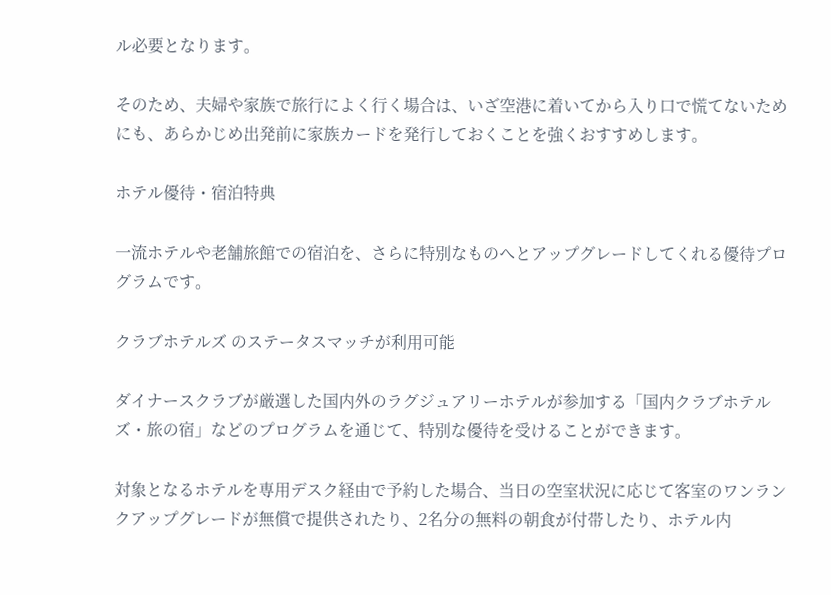ル必要となります。

そのため、夫婦や家族で旅行によく行く場合は、いざ空港に着いてから入り口で慌てないためにも、あらかじめ出発前に家族カードを発行しておくことを強くおすすめします。

ホテル優待・宿泊特典

一流ホテルや老舗旅館での宿泊を、さらに特別なものへとアップグレードしてくれる優待プログラムです。

クラブホテルズ のステータスマッチが利用可能

ダイナースクラブが厳選した国内外のラグジュアリーホテルが参加する「国内クラブホテルズ・旅の宿」などのプログラムを通じて、特別な優待を受けることができます。

対象となるホテルを専用デスク経由で予約した場合、当日の空室状況に応じて客室のワンランクアップグレードが無償で提供されたり、2名分の無料の朝食が付帯したり、ホテル内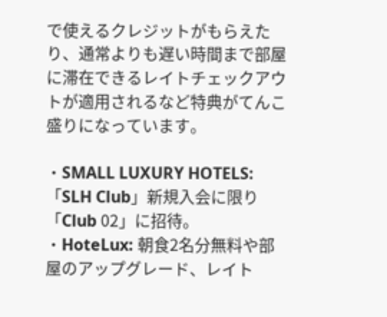で使えるクレジットがもらえたり、通常よりも遅い時間まで部屋に滞在できるレイトチェックアウトが適用されるなど特典がてんこ盛りになっています。

・SMALL LUXURY HOTELS: 「SLH Club」新規入会に限り「Club 02」に招待。
・HoteLux: 朝食2名分無料や部屋のアップグレード、レイト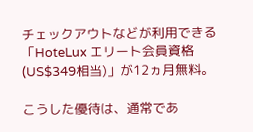チェックアウトなどが利用できる「HoteLux エリート会員資格(US$349相当)」が12ヵ月無料。

こうした優待は、通常であ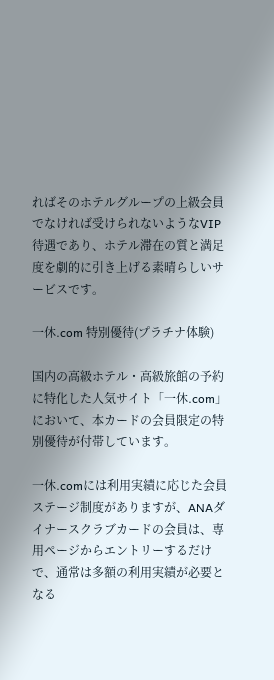ればそのホテルグループの上級会員でなければ受けられないようなVIP待遇であり、ホテル滞在の質と満足度を劇的に引き上げる素晴らしいサービスです。

一休.com 特別優待(プラチナ体験)

国内の高級ホテル・高級旅館の予約に特化した人気サイト「一休.com」において、本カードの会員限定の特別優待が付帯しています。

一休.comには利用実績に応じた会員ステージ制度がありますが、ANAダイナースクラブカードの会員は、専用ページからエントリーするだけで、通常は多額の利用実績が必要となる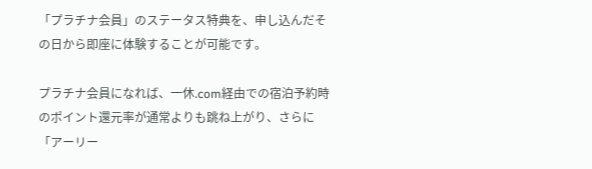「プラチナ会員」のステータス特典を、申し込んだその日から即座に体験することが可能です。

プラチナ会員になれば、一休.com経由での宿泊予約時のポイント還元率が通常よりも跳ね上がり、さらに「アーリー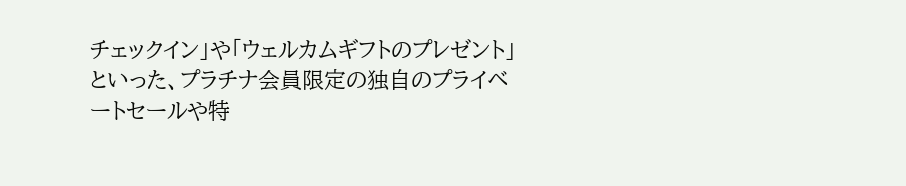チェックイン」や「ウェルカムギフトのプレゼント」といった、プラチナ会員限定の独自のプライベートセールや特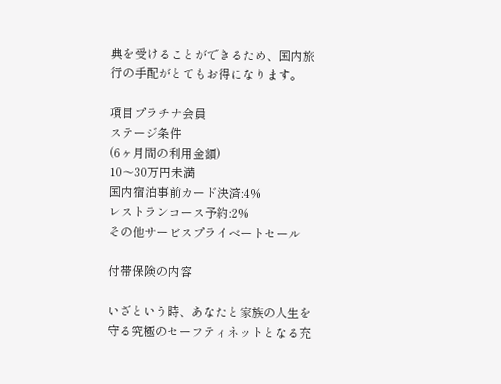典を受けることができるため、国内旅行の手配がとてもお得になります。

項目プラチナ会員
ステージ条件
(6ヶ月間の利用金額)
10〜30万円未満
国内宿泊事前カード決済:4%
レストランコース予約:2%
その他サービスプライベートセール

付帯保険の内容

いざという時、あなたと家族の人生を守る究極のセーフティネットとなる充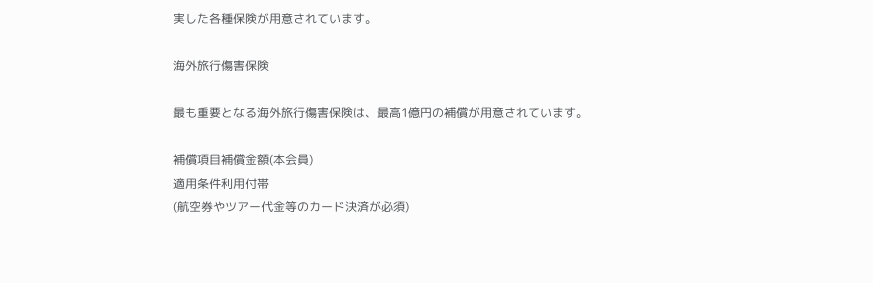実した各種保険が用意されています。

海外旅行傷害保険

最も重要となる海外旅行傷害保険は、最高1億円の補償が用意されています。

補償項目補償金額(本会員)
適用条件利用付帯
(航空券やツアー代金等のカード決済が必須)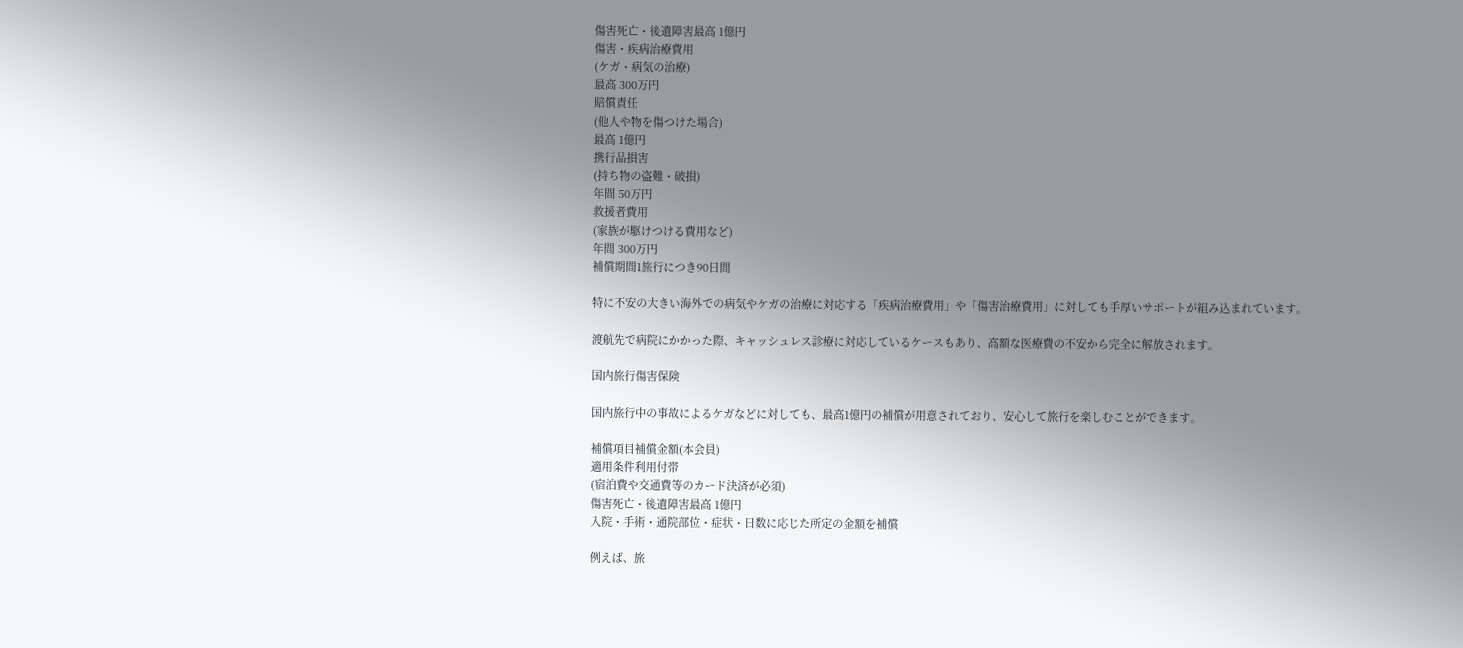傷害死亡・後遺障害最高 1億円
傷害・疾病治療費用
(ケガ・病気の治療)
最高 300万円
賠償責任
(他人や物を傷つけた場合)
最高 1億円
携行品損害
(持ち物の盗難・破損)
年間 50万円
救援者費用
(家族が駆けつける費用など)
年間 300万円
補償期間1旅行につき90日間

特に不安の大きい海外での病気やケガの治療に対応する「疾病治療費用」や「傷害治療費用」に対しても手厚いサポートが組み込まれています。

渡航先で病院にかかった際、キャッシュレス診療に対応しているケースもあり、高額な医療費の不安から完全に解放されます。

国内旅行傷害保険

国内旅行中の事故によるケガなどに対しても、最高1億円の補償が用意されており、安心して旅行を楽しむことができます。

補償項目補償金額(本会員)
適用条件利用付帯
(宿泊費や交通費等のカード決済が必須)
傷害死亡・後遺障害最高 1億円
入院・手術・通院部位・症状・日数に応じた所定の金額を補償

例えば、旅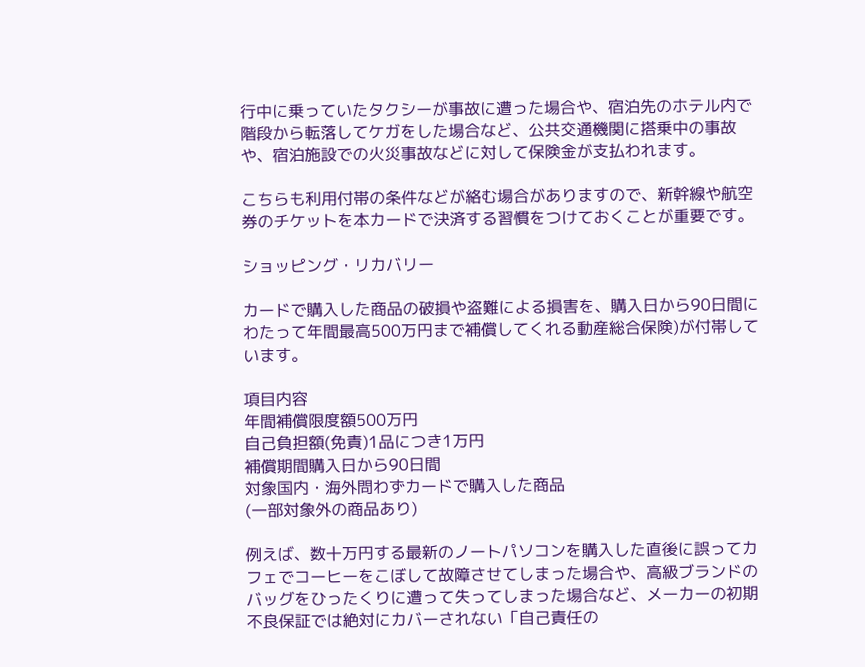行中に乗っていたタクシーが事故に遭った場合や、宿泊先のホテル内で階段から転落してケガをした場合など、公共交通機関に搭乗中の事故や、宿泊施設での火災事故などに対して保険金が支払われます。

こちらも利用付帯の条件などが絡む場合がありますので、新幹線や航空券のチケットを本カードで決済する習慣をつけておくことが重要です。

ショッピング・リカバリー

カードで購入した商品の破損や盗難による損害を、購入日から90日間にわたって年間最高500万円まで補償してくれる動産総合保険)が付帯しています。

項目内容
年間補償限度額500万円
自己負担額(免責)1品につき1万円
補償期間購入日から90日間
対象国内・海外問わずカードで購入した商品
(一部対象外の商品あり)

例えば、数十万円する最新のノートパソコンを購入した直後に誤ってカフェでコーヒーをこぼして故障させてしまった場合や、高級ブランドのバッグをひったくりに遭って失ってしまった場合など、メーカーの初期不良保証では絶対にカバーされない「自己責任の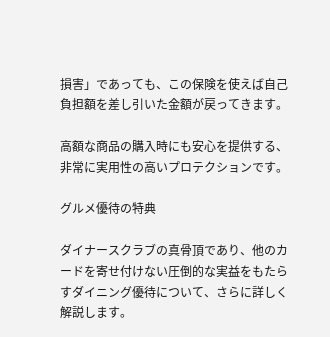損害」であっても、この保険を使えば自己負担額を差し引いた金額が戻ってきます。

高額な商品の購入時にも安心を提供する、非常に実用性の高いプロテクションです。

グルメ優待の特典

ダイナースクラブの真骨頂であり、他のカードを寄せ付けない圧倒的な実益をもたらすダイニング優待について、さらに詳しく解説します。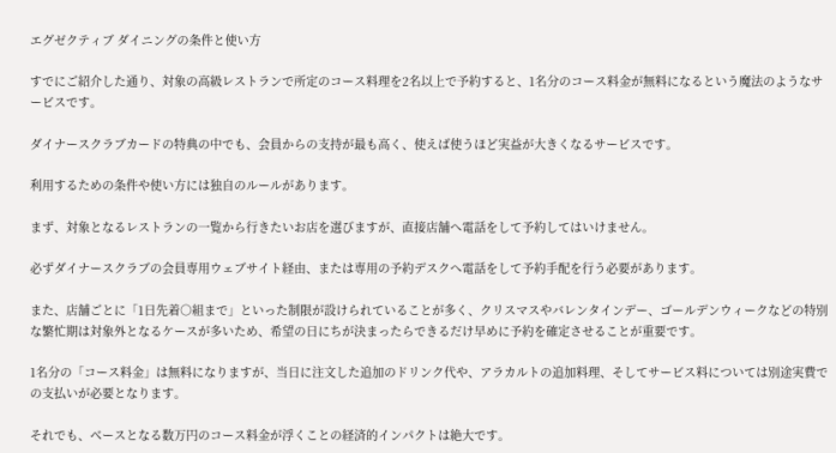エグゼクティブ ダイニングの条件と使い方

すでにご紹介した通り、対象の高級レストランで所定のコース料理を2名以上で予約すると、1名分のコース料金が無料になるという魔法のようなサービスです。

ダイナースクラブカードの特典の中でも、会員からの支持が最も高く、使えば使うほど実益が大きくなるサービスです。

利用するための条件や使い方には独自のルールがあります。

まず、対象となるレストランの一覧から行きたいお店を選びますが、直接店舗へ電話をして予約してはいけません。

必ずダイナースクラブの会員専用ウェブサイト経由、または専用の予約デスクへ電話をして予約手配を行う必要があります。

また、店舗ごとに「1日先着○組まで」といった制限が設けられていることが多く、クリスマスやバレンタインデー、ゴールデンウィークなどの特別な繁忙期は対象外となるケースが多いため、希望の日にちが決まったらできるだけ早めに予約を確定させることが重要です。

1名分の「コース料金」は無料になりますが、当日に注文した追加のドリンク代や、アラカルトの追加料理、そしてサービス料については別途実費での支払いが必要となります。

それでも、ベースとなる数万円のコース料金が浮くことの経済的インパクトは絶大です。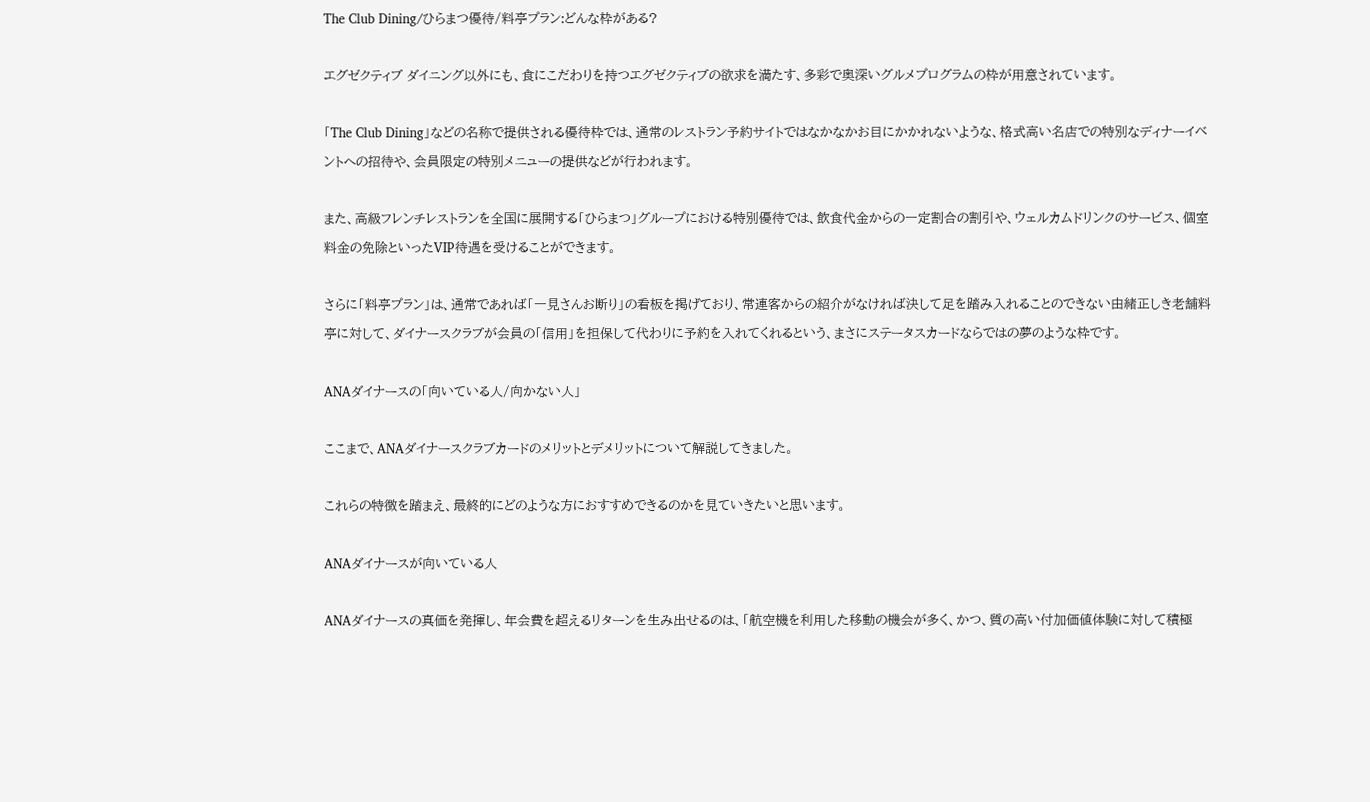The Club Dining/ひらまつ優待/料亭プラン:どんな枠がある?

エグゼクティブ ダイニング以外にも、食にこだわりを持つエグゼクティブの欲求を満たす、多彩で奥深いグルメプログラムの枠が用意されています。

「The Club Dining」などの名称で提供される優待枠では、通常のレストラン予約サイトではなかなかお目にかかれないような、格式高い名店での特別なディナーイベントへの招待や、会員限定の特別メニューの提供などが行われます。

また、高級フレンチレストランを全国に展開する「ひらまつ」グループにおける特別優待では、飲食代金からの一定割合の割引や、ウェルカムドリンクのサービス、個室料金の免除といったVIP待遇を受けることができます。

さらに「料亭プラン」は、通常であれば「一見さんお断り」の看板を掲げており、常連客からの紹介がなければ決して足を踏み入れることのできない由緒正しき老舗料亭に対して、ダイナースクラブが会員の「信用」を担保して代わりに予約を入れてくれるという、まさにステータスカードならではの夢のような枠です。

ANAダイナースの「向いている人/向かない人」

ここまで、ANAダイナースクラブカードのメリットとデメリットについて解説してきました。

これらの特徴を踏まえ、最終的にどのような方におすすめできるのかを見ていきたいと思います。

ANAダイナースが向いている人

ANAダイナースの真価を発揮し、年会費を超えるリターンを生み出せるのは、「航空機を利用した移動の機会が多く、かつ、質の高い付加価値体験に対して積極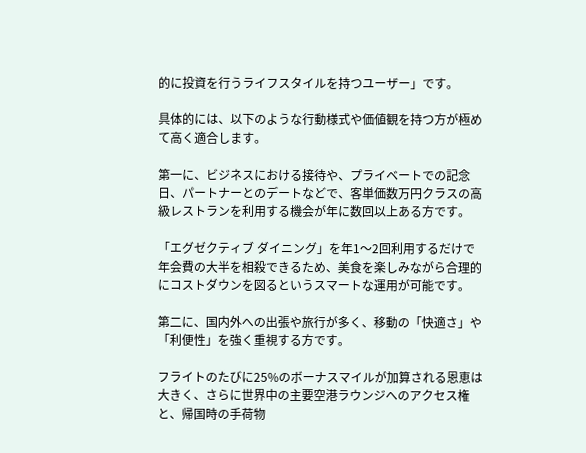的に投資を行うライフスタイルを持つユーザー」です。

具体的には、以下のような行動様式や価値観を持つ方が極めて高く適合します。

第一に、ビジネスにおける接待や、プライベートでの記念日、パートナーとのデートなどで、客単価数万円クラスの高級レストランを利用する機会が年に数回以上ある方です。

「エグゼクティブ ダイニング」を年1〜2回利用するだけで年会費の大半を相殺できるため、美食を楽しみながら合理的にコストダウンを図るというスマートな運用が可能です。

第二に、国内外への出張や旅行が多く、移動の「快適さ」や「利便性」を強く重視する方です。

フライトのたびに25%のボーナスマイルが加算される恩恵は大きく、さらに世界中の主要空港ラウンジへのアクセス権と、帰国時の手荷物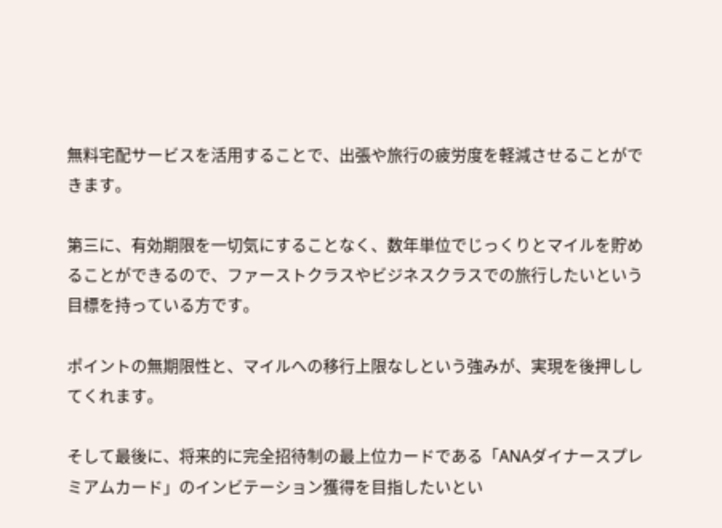無料宅配サービスを活用することで、出張や旅行の疲労度を軽減させることができます。

第三に、有効期限を一切気にすることなく、数年単位でじっくりとマイルを貯めることができるので、ファーストクラスやビジネスクラスでの旅行したいという目標を持っている方です。

ポイントの無期限性と、マイルへの移行上限なしという強みが、実現を後押ししてくれます。

そして最後に、将来的に完全招待制の最上位カードである「ANAダイナースプレミアムカード」のインビテーション獲得を目指したいとい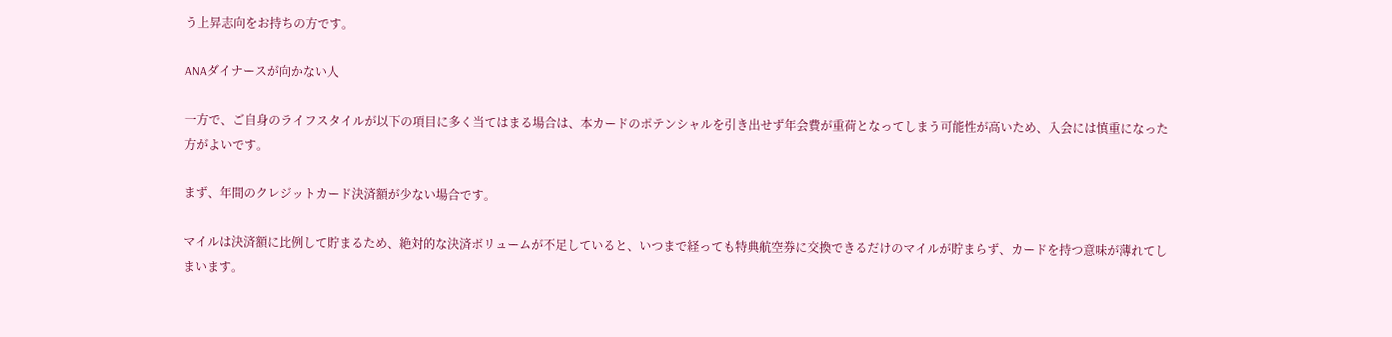う上昇志向をお持ちの方です。

ANAダイナースが向かない人

一方で、ご自身のライフスタイルが以下の項目に多く当てはまる場合は、本カードのポテンシャルを引き出せず年会費が重荷となってしまう可能性が高いため、入会には慎重になった方がよいです。

まず、年間のクレジットカード決済額が少ない場合です。

マイルは決済額に比例して貯まるため、絶対的な決済ボリュームが不足していると、いつまで経っても特典航空券に交換できるだけのマイルが貯まらず、カードを持つ意味が薄れてしまいます。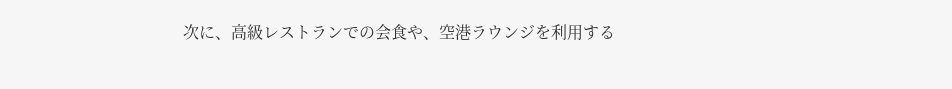次に、高級レストランでの会食や、空港ラウンジを利用する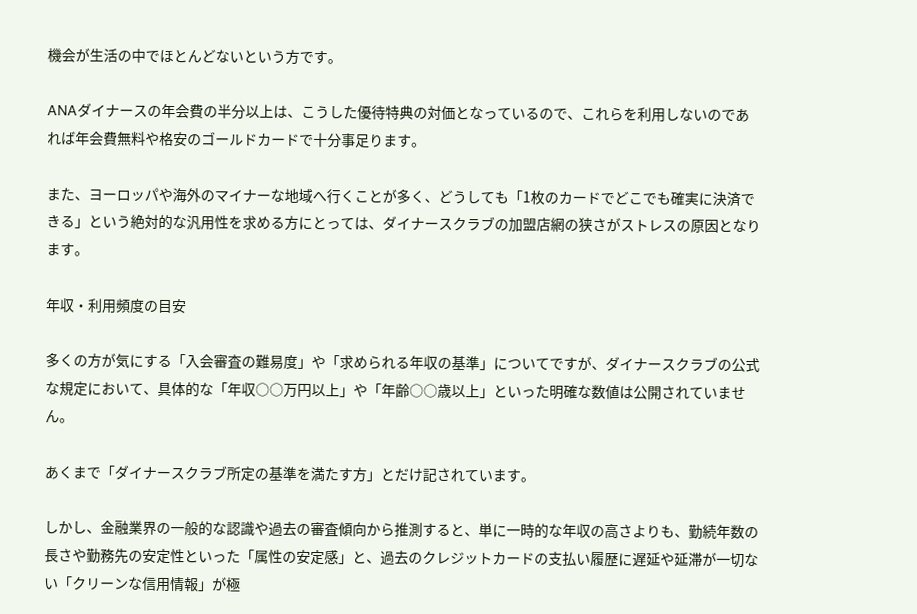機会が生活の中でほとんどないという方です。

ANAダイナースの年会費の半分以上は、こうした優待特典の対価となっているので、これらを利用しないのであれば年会費無料や格安のゴールドカードで十分事足ります。

また、ヨーロッパや海外のマイナーな地域へ行くことが多く、どうしても「1枚のカードでどこでも確実に決済できる」という絶対的な汎用性を求める方にとっては、ダイナースクラブの加盟店網の狭さがストレスの原因となります。

年収・利用頻度の目安

多くの方が気にする「入会審査の難易度」や「求められる年収の基準」についてですが、ダイナースクラブの公式な規定において、具体的な「年収○○万円以上」や「年齢○○歳以上」といった明確な数値は公開されていません。

あくまで「ダイナースクラブ所定の基準を満たす方」とだけ記されています。

しかし、金融業界の一般的な認識や過去の審査傾向から推測すると、単に一時的な年収の高さよりも、勤続年数の長さや勤務先の安定性といった「属性の安定感」と、過去のクレジットカードの支払い履歴に遅延や延滞が一切ない「クリーンな信用情報」が極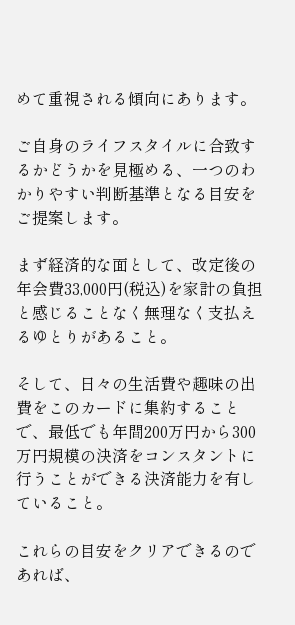めて重視される傾向にあります。

ご自身のライフスタイルに合致するかどうかを見極める、一つのわかりやすい判断基準となる目安をご提案します。

まず経済的な面として、改定後の年会費33,000円(税込)を家計の負担と感じることなく無理なく支払えるゆとりがあること。

そして、日々の生活費や趣味の出費をこのカードに集約することで、最低でも年間200万円から300万円規模の決済をコンスタントに行うことができる決済能力を有していること。

これらの目安をクリアできるのであれば、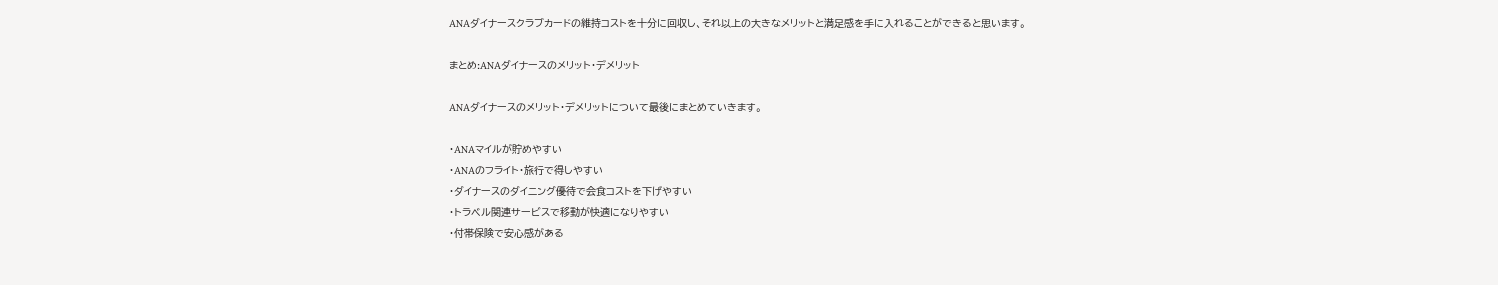ANAダイナースクラブカードの維持コストを十分に回収し、それ以上の大きなメリットと満足感を手に入れることができると思います。

まとめ:ANAダイナースのメリット・デメリット

ANAダイナースのメリット・デメリットについて最後にまとめていきます。

・ANAマイルが貯めやすい
・ANAのフライト・旅行で得しやすい
・ダイナースのダイニング優待で会食コストを下げやすい
・トラベル関連サービスで移動が快適になりやすい
・付帯保険で安心感がある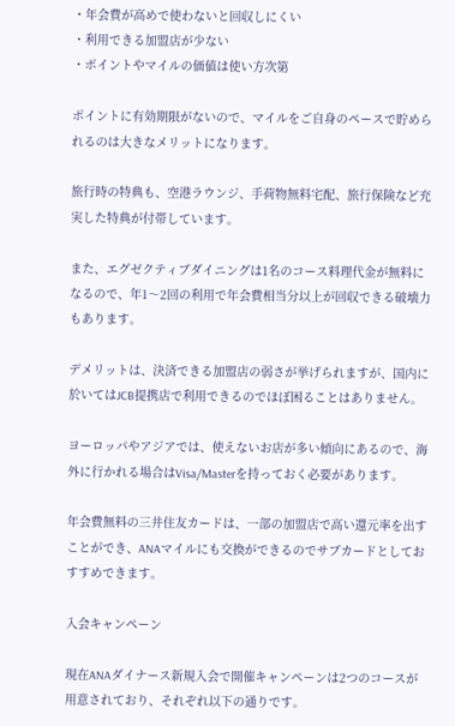・年会費が高めで使わないと回収しにくい
・利用できる加盟店が少ない
・ポイントやマイルの価値は使い方次第

ポイントに有効期限がないので、マイルをご自身のペースで貯められるのは大きなメリットになります。

旅行時の特典も、空港ラウンジ、手荷物無料宅配、旅行保険など充実した特典が付帯しています。

また、エグゼクティブダイニングは1名のコース料理代金が無料になるので、年1〜2回の利用で年会費相当分以上が回収できる破壊力もあります。

デメリットは、決済できる加盟店の弱さが挙げられますが、国内に於いてはJCB提携店で利用できるのでほぼ困ることはありません。

ヨーロッパやアジアでは、使えないお店が多い傾向にあるので、海外に行かれる場合はVisa/Masterを持っておく必要があります。

年会費無料の三井住友カードは、一部の加盟店で高い還元率を出すことができ、ANAマイルにも交換ができるのでサブカードとしておすすめできます。

入会キャンペーン

現在ANAダイナース新規入会で開催キャンペーンは2つのコースが用意されており、それぞれ以下の通りです。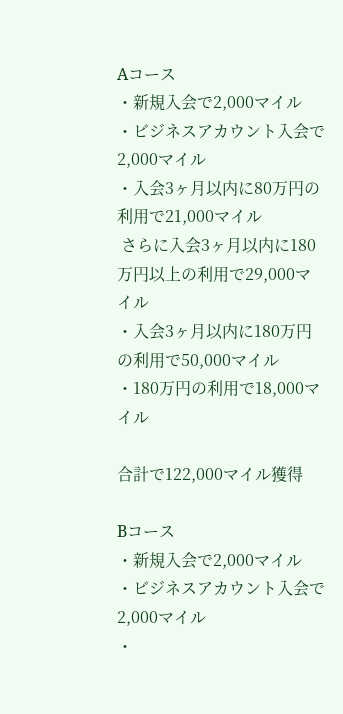Aコース
・新規入会で2,000マイル
・ビジネスアカウント入会で2,000マイル
・入会3ヶ月以内に80万円の利用で21,000マイル
 さらに入会3ヶ月以内に180万円以上の利用で29,000マイル
・入会3ヶ月以内に180万円の利用で50,000マイル
・180万円の利用で18,000マイル

合計で122,000マイル獲得

Bコース
・新規入会で2,000マイル
・ビジネスアカウント入会で2,000マイル
・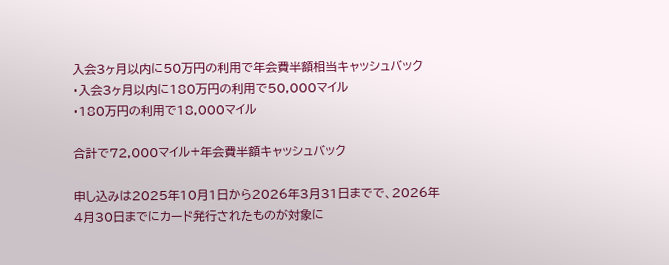入会3ヶ月以内に50万円の利用で年会費半額相当キャッシュバック
・入会3ヶ月以内に180万円の利用で50,000マイル
・180万円の利用で18,000マイル

合計で72,000マイル+年会費半額キャッシュバック

申し込みは2025年10月1日から2026年3月31日までで、2026年4月30日までにカード発行されたものが対象に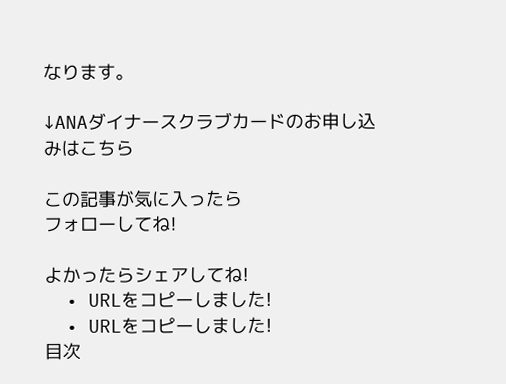なります。

↓ANAダイナースクラブカードのお申し込みはこちら

この記事が気に入ったら
フォローしてね!

よかったらシェアしてね!
  • URLをコピーしました!
  • URLをコピーしました!
目次